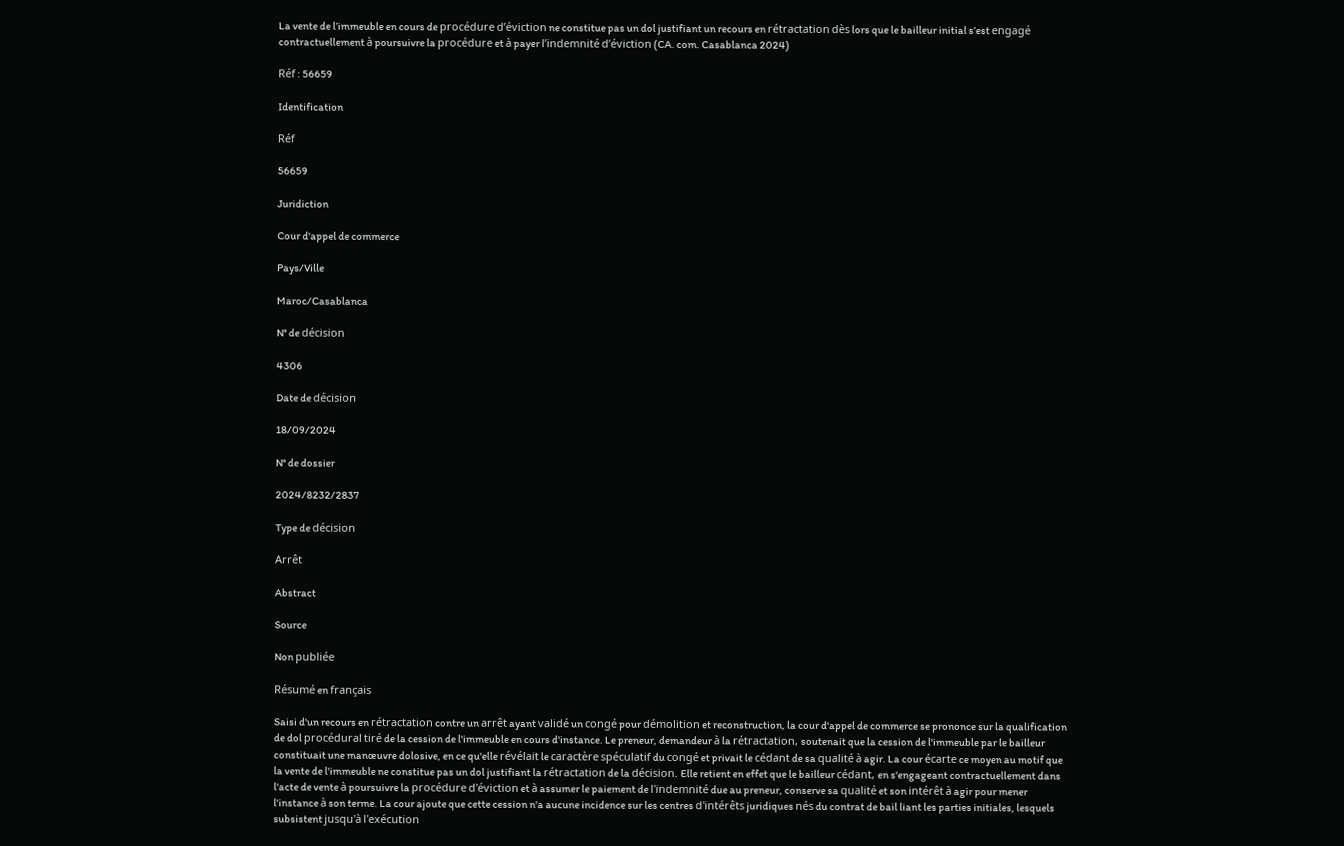La vente de l’immeuble en cours de procédure d’éviction ne constitue pas un dol justifiant un recours en rétractation dès lors que le bailleur initial s’est engagé contractuellement à poursuivre la procédure et à payer l’indemnité d’éviction (CA. com. Casablanca 2024)

Réf : 56659

Identification

Réf

56659

Juridiction

Cour d'appel de commerce

Pays/Ville

Maroc/Casablanca

N° de décision

4306

Date de décision

18/09/2024

N° de dossier

2024/8232/2837

Type de décision

Arrêt

Abstract

Source

Non publiée

Résumé en français

Saisi d'un recours en rétractation contre un arrêt ayant validé un congé pour démolition et reconstruction, la cour d'appel de commerce se prononce sur la qualification de dol procédural tiré de la cession de l'immeuble en cours d'instance. Le preneur, demandeur à la rétractation, soutenait que la cession de l'immeuble par le bailleur constituait une manœuvre dolosive, en ce qu'elle révélait le caractère spéculatif du congé et privait le cédant de sa qualité à agir. La cour écarte ce moyen au motif que la vente de l'immeuble ne constitue pas un dol justifiant la rétractation de la décision. Elle retient en effet que le bailleur cédant, en s'engageant contractuellement dans l'acte de vente à poursuivre la procédure d'éviction et à assumer le paiement de l'indemnité due au preneur, conserve sa qualité et son intérêt à agir pour mener l'instance à son terme. La cour ajoute que cette cession n'a aucune incidence sur les centres d'intérêts juridiques nés du contrat de bail liant les parties initiales, lesquels subsistent jusqu'à l'exécution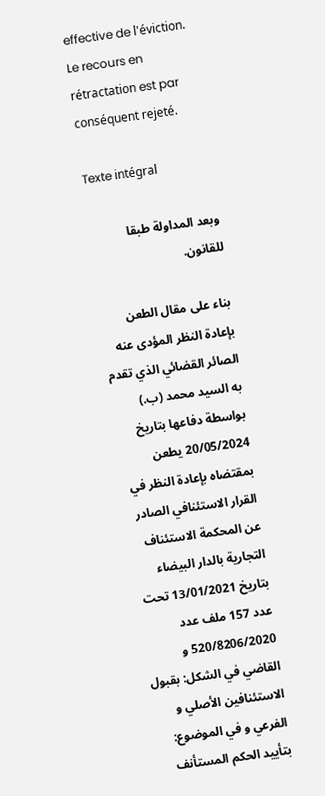effective de l'éviction. Le recours en rétractation est par conséquent rejeté.

Texte intégral

وبعد المداولة طبقا للقانون.

بناء على مقال الطعن بإعادة النظر المؤدى عنه الصائر القضائي الذي تقدم به السيد محمد (ب.) بواسطة دفاعها بتاريخ 20/05/2024 يطعن بمقتضاه بإعادة النظر في القرار الاستئنافي الصادر عن المحكمة الاستئناف التجارية بالدار البيضاء بتاريخ 13/01/2021 تحت عدد 157 ملف عدد 520/8206/2020 و القاضي في الشكل: بقبول الاستئنافين الأصلي و الفرعي و في الموضوع: بتأييد الحكم المستأنف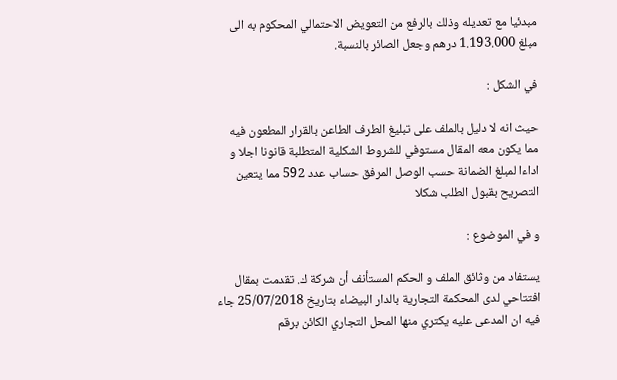مبدئيا مع تعديله وذلك بالرفع من التعويض الاحتمالي المحكوم به الى مبلغ 1.193.000 درهم وجعل الصائر بالنسبة.

في الشكل :

حيث انه لا دليل بالملف على تبليغ الطرف الطاعن بالقرار المطعون فيه مما يكون معه المقال مستوفي للشروط الشكلية المتطلبة قانونا اجلا و اداءا لمبلغ الضمانة حسب الوصل المرفق حساب عدد 592 مما يتعين التصريح بقبول الطلب شكلا

و في الموضوع :

يستفاد من وثائق الملف و الحكم المستأنف أن شركة ك. تقدمت بمقال افتتاحي لدى المحكمة التجارية بالدار البيضاء بتاريخ 25/07/2018 جاء فيه ان المدعى عليه يكتري منها المحل التجاري الكائن برقم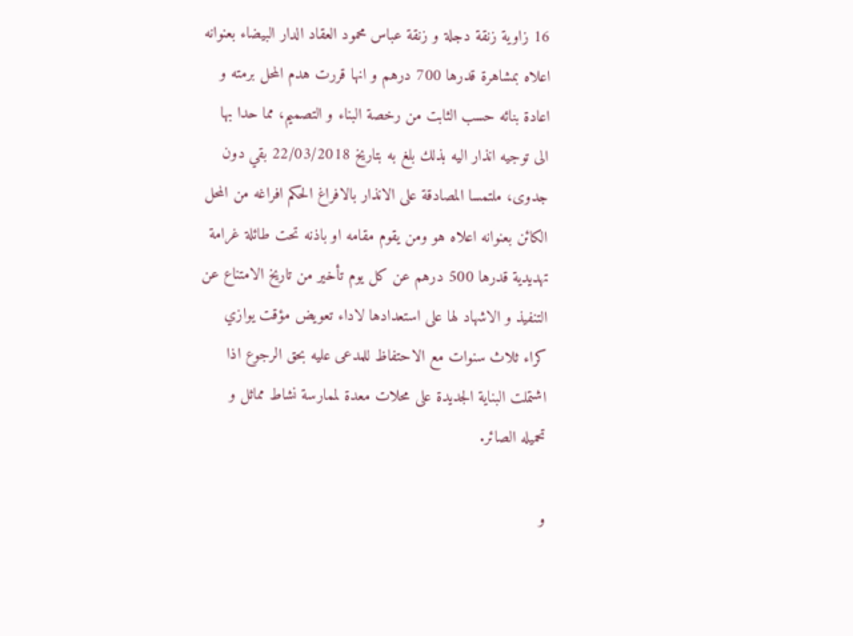16 زاوية زنقة دجلة و زنقة عباس محمود العقاد الدار البيضاء بعنوانه اعلاه بمشاهرة قدرها 700 درهم و انها قررت هدم المحل برمته و اعادة بنائه حسب الثابت من رخصة البناء و التصميم، مما حدا بها الى توجيه انذار اليه بذلك بلغ به بتاريخ 22/03/2018 بقي دون جدوى، ملتمسا المصادقة على الانذار بالافراغ الحكم افراغه من المحل الكائن بعنوانه اعلاه هو ومن يقوم مقامه او باذنه تحت طائلة غرامة تهديدية قدرها 500 درهم عن كل يوم تأخير من تاريخ الامتناع عن التنفيذ و الاشهاد لها على استعدادها لاداء تعويض مؤقت يوازي كراء ثلاث سنوات مع الاحتفاظ للمدعى عليه بحق الرجوع اذا اشتملت البناية الجديدة على محلات معدة لممارسة نشاط مماثل و تحميله الصائر.

و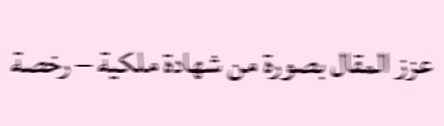عزز المقال بصورة من شهادة ملكية – رخصة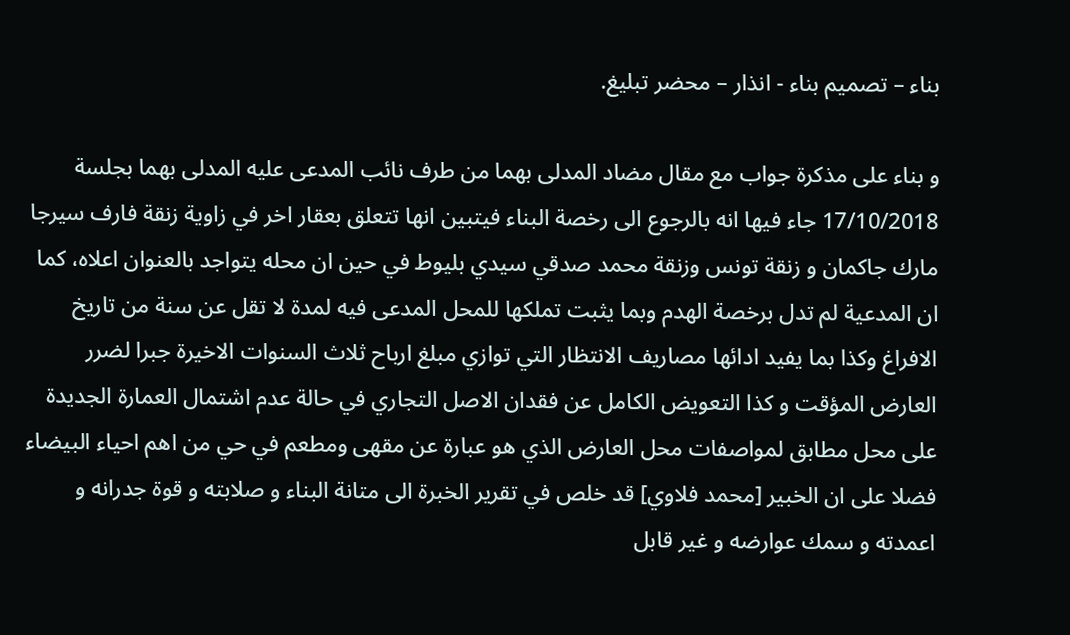بناء – تصميم بناء - انذار – محضر تبليغ.

و بناء على مذكرة جواب مع مقال مضاد المدلى بهما من طرف نائب المدعى عليه المدلى بهما بجلسة 17/10/2018 جاء فيها انه بالرجوع الى رخصة البناء فيتبين انها تتعلق بعقار اخر في زاوية زنقة فارف سيرجا مارك جاكمان و زنقة تونس وزنقة محمد صدقي سيدي بليوط في حين ان محله يتواجد بالعنوان اعلاه، كما ان المدعية لم تدل برخصة الهدم وبما يثبت تملكها للمحل المدعى فيه لمدة لا تقل عن سنة من تاريخ الافراغ وكذا بما يفيد ادائها مصاريف الانتظار التي توازي مبلغ ارباح ثلاث السنوات الاخيرة جبرا لضرر العارض المؤقت و كذا التعويض الكامل عن فقدان الاصل التجاري في حالة عدم اشتمال العمارة الجديدة على محل مطابق لمواصفات محل العارض الذي هو عبارة عن مقهى ومطعم في حي من اهم احياء البيضاء فضلا على ان الخبير [محمد فلاوي] قد خلص في تقرير الخبرة الى متانة البناء و صلابته و قوة جدرانه و اعمدته و سمك عوارضه و غير قابل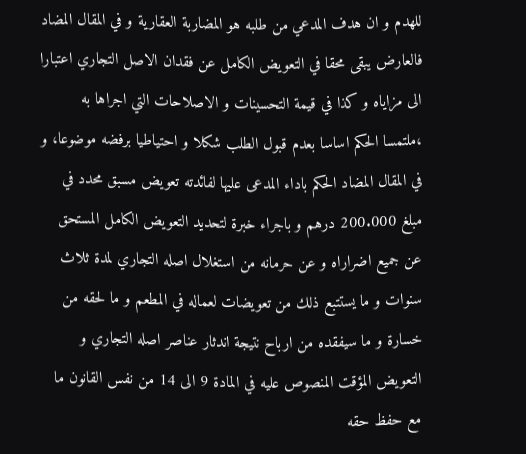للهدم و ان هدف المدعي من طلبه هو المضاربة العقارية و في المقال المضاد فالعارض يبقى محقا في التعويض الكامل عن فقدان الاصل التجاري اعتبارا الى مزاياه و كذا في قيمة التحسينات و الاصلاحات التي اجراها به ،ملتمسا الحكم اساسا بعدم قبول الطلب شكلا و احتياطيا برفضه موضوعا، و في المقال المضاد الحكم باداء المدعى عليها لفائدته تعويض مسبق محدد في مبلغ 200.000 درهم و باجراء خبرة لتحديد التعويض الكامل المستحق عن جميع اضراراه و عن حرمانه من استغلال اصله التجاري لمدة ثلاث سنوات و ما يستتبع ذلك من تعويضات لعماله في المطعم و ما لحقه من خسارة و ما سيفقده من ارباح نتيجة اندثار عناصر اصله التجاري و التعويض المؤقت المنصوص عليه في المادة 9 الى 14 من نفس القانون ما مع حفظ حقه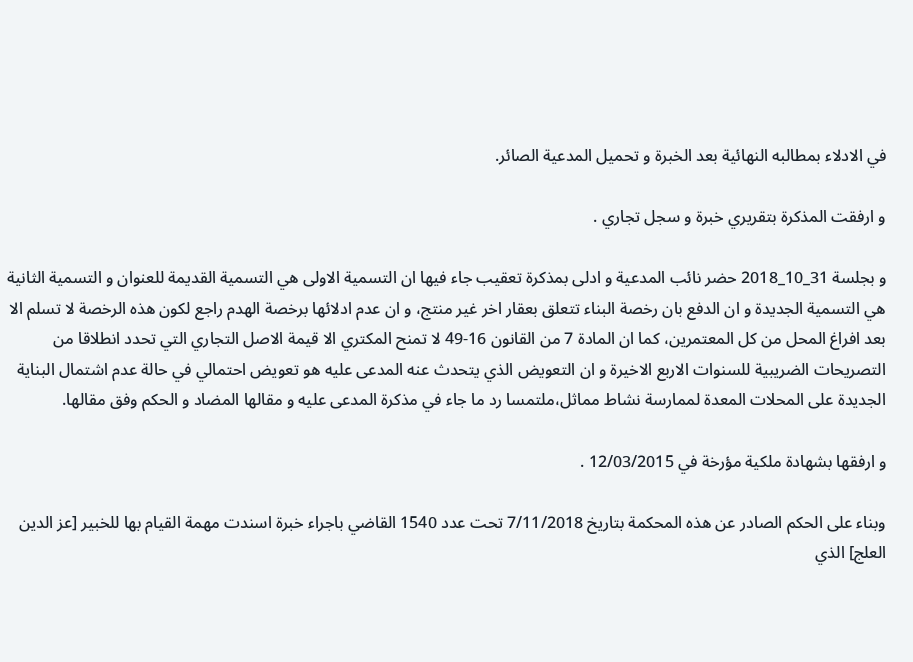في الادلاء بمطالبه النهائية بعد الخبرة و تحميل المدعية الصائر.

و ارفقت المذكرة بتقريري خبرة و سجل تجاري .

و بجلسة 31_10_2018 حضر نائب المدعية و ادلى بمذكرة تعقيب جاء فيها ان التسمية الاولى هي التسمية القديمة للعنوان و التسمية الثانية هي التسمية الجديدة و ان الدفع بان رخصة البناء تتعلق بعقار اخر غير منتج، و ان عدم ادلائها برخصة الهدم راجع لكون هذه الرخصة لا تسلم الا بعد افراغ المحل من كل المعتمرين، كما ان المادة 7 من القانون 16-49 لا تمنح المكتري الا قيمة الاصل التجاري التي تحدد انطلاقا من التصريحات الضريبية للسنوات الاربع الاخيرة و ان التعويض الذي يتحدث عنه المدعى عليه هو تعويض احتمالي في حالة عدم اشتمال البناية الجديدة على المحلات المعدة لممارسة نشاط مماثل،ملتمسا رد ما جاء في مذكرة المدعى عليه و مقالها المضاد و الحكم وفق مقالها.

و ارفقها بشهادة ملكية مؤرخة في 12/03/2015 .

وبناء على الحكم الصادر عن هذه المحكمة بتاريخ 7/11/2018 تحت عدد 1540 القاضي باجراء خبرة اسندت مهمة القيام بها للخبير [عز الدين العلج] الذي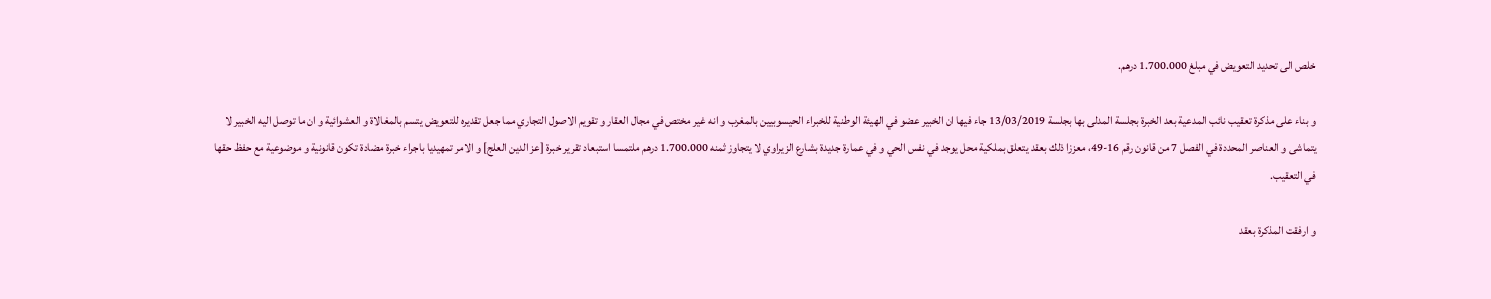خلص الى تحديد التعويض في مبلغ 1.700.000 درهم.

و بناء على مذكرة تعقيب نائب المدعية بعد الخبرة بجلسة المدلى بها بجلسة 13/03/2019 جاء فيها ان الخبير عضو في الهيئة الوطنية للخبراء الحيسوبيين بالمغرب و انه غير مختص في مجال العقار و تقويم الاصول التجاري مما جعل تقديره للتعويض يتسم بالمغالاة و العشوائية و ان ما توصل اليه الخبير لا يتماشى و العناصر المحددة في الفصل 7 من قانون رقم 16-49، معززا ذلك بعقد يتعلق بملكية محل يوجد في نفس الحي و في عمارة جديدة بشارع الزيراوي لا يتجاوز ثمنه 1.700.000 درهم ملتمسا استبعاد تقرير خبرة [عز الدين العلج] و الامر تمهيديا باجراء خبرة مضادة تكون قانونية و موضوعية مع حفظ حقها في التعقيب.

و ارفقت المذكرة بعقد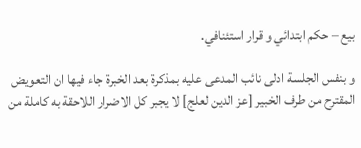بيع – حكم ابتدائي و قرار استئنافي.

و بنفس الجلسة ادلى نائب المدعى عليه بمذكرة بعد الخبرة جاء فيها ان التعويض المقترح من طرف الخبير [عز الدين لعلج] لا يجبر كل الاضرار اللاحقة به كاملة من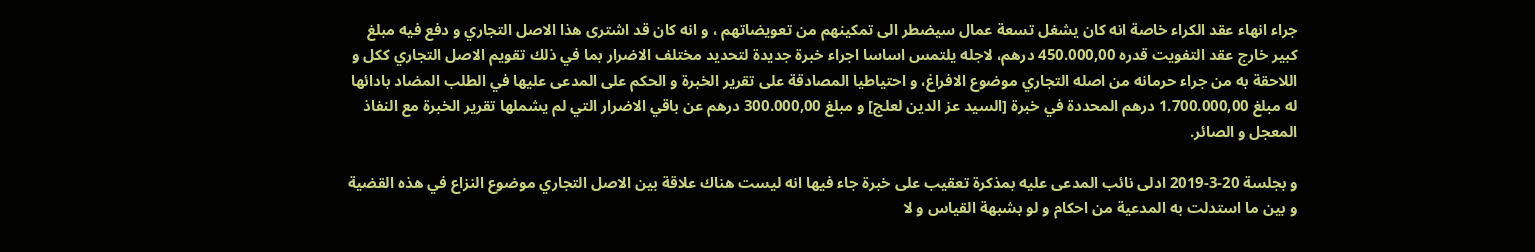جراء انهاء عقد الكراء خاصة انه كان يشغل تسعة عمال سيضطر الى تمكينهم من تعويضاتهم ، و انه كان قد اشترى هذا الاصل التجاري و دفع فيه مبلغ كبير خارج عقد التفويت قدره 450.000,00 درهم، لاجله يلتمس اساسا اجراء خبرة جديدة لتحديد مختلف الاضرار بما في ذلك تقويم الاصل التجاري ككل و اللاحقة به من جراء حرمانه من اصله التجاري موضوع الافراغ، و احتياطيا المصادقة على تقرير الخبرة و الحكم على المدعى عليها في الطلب المضاد بادائها له مبلغ 1.700.000,00 درهم المحددة في خبرة [السيد عز الدين لعلج] و مبلغ 300.000,00 درهم عن باقي الاضرار التي لم يشملها تقرير الخبرة مع النفاذ المعجل و الصائر.

و بجلسة 20-3-2019 ادلى نائب المدعى عليه بمذكرة تعقيب على خبرة جاء فيها انه ليست هناك علاقة بين الاصل التجاري موضوع النزاع في هذه القضية و بين ما استدلت به المدعية من احكام و لو بشبهة القياس و لا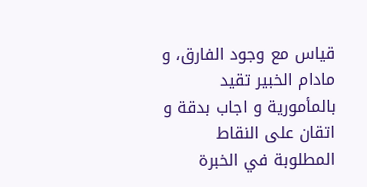قياس مع وجود الفارق، و مادام الخبير تقيد بالمأمورية و اجاب بدقة و اتقان على النقاط المطلوبة في الخبرة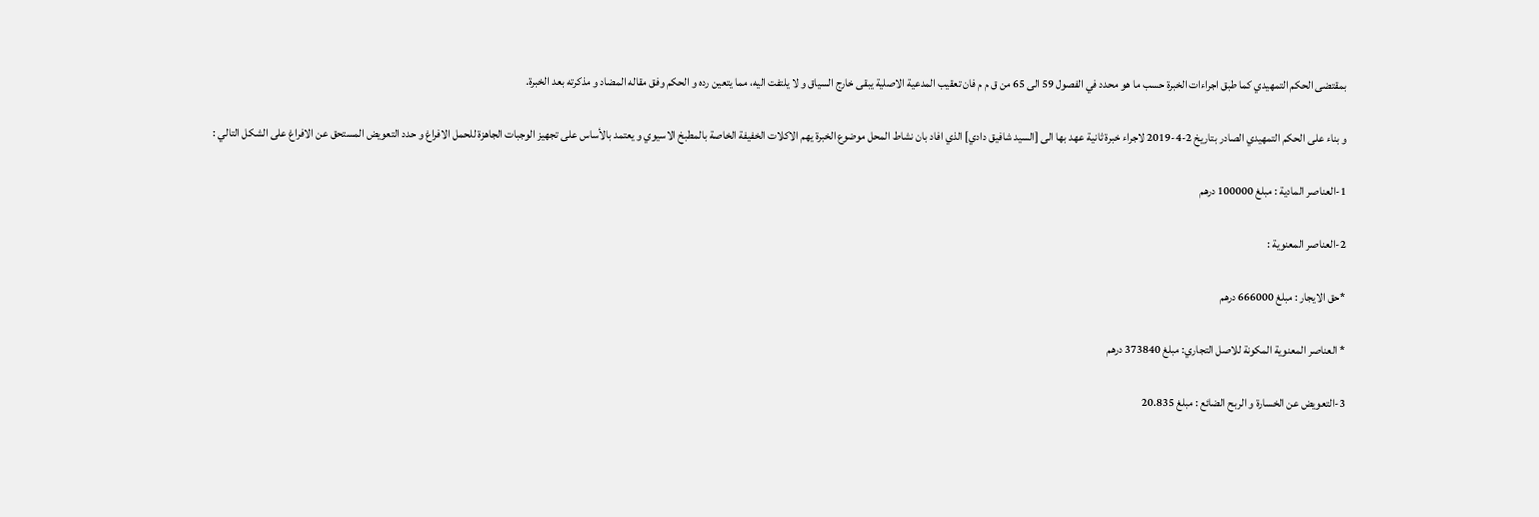بمقتضى الحكم التمهيدي كما طبق اجراءات الخبرة حسب ما هو محدد في الفصول 59 الى 65 من ق م م فان تعقيب المدعية الاصلية يبقى خارج السياق و لا يلتفت اليه، مما يتعين رده و الحكم وفق مقاله المضاد و مذكرته بعد الخبرة.

و بناء على الحكم التمهيدي الصادر بتاريخ 2-4-2019 لاجراء خبرة ثانية عهد بها الى [السيد شافيق دادي] الذي افاد بان نشاط المحل موضوع الخبرة يهم الاكلات الخفيفة الخاصة بالمطبخ الاسيوي و يعتمد بالأساس على تجهيز الوجبات الجاهزة للحمل الافراغ و حدد التعويض المستحق عن الافراغ على الشكل التالي :

1-العناصر المادية : مبلغ 100000 درهم

2-العناصر المعنوية :

*حق الايجار : مبلغ 666000 درهم

* العناصر المعنوية المكونة للاصل التجاري: مبلغ 373840 درهم

3-التعويض عن الخسارة و الربح الضائع : مبلغ 20.835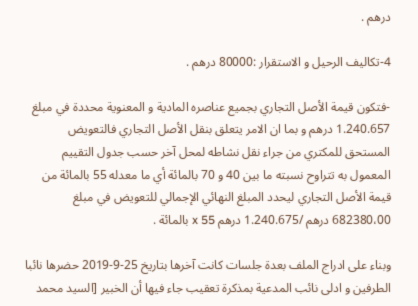درهم .

4-تكاليف الرحيل و الاستقرار :80000 درهم .

-فتكون قيمة الأصل التجاري بجميع عناصره المادية و المعنوية محددة في مبلغ 1.240.657 درهم و بما ان الامر يتعلق بنقل الأصل التجاري فالتعويض المستحق للمكتري من جراء نقل نشاطه لمحل آخر حسب جدول التقييم المعمول به تتراوح نسبته ما بين 40 و 70 بالمائة أي ما معدله 55 بالمائة من قيمة الأصل التجاري ليحدد المبلغ النهائي الإجمالي للتعويض في مبلغ 682380،00 درهم /1.240.675 درهم x 55 بالمائة .

وبناء على ادراج الملف بعدة جلسات كانت آخرها بتاريخ 25-9-2019 حضرها نائبا الطرفين و ادلى نائب المدعية بمذكرة تعقيب جاء فيها أن الخبير [السيد محمد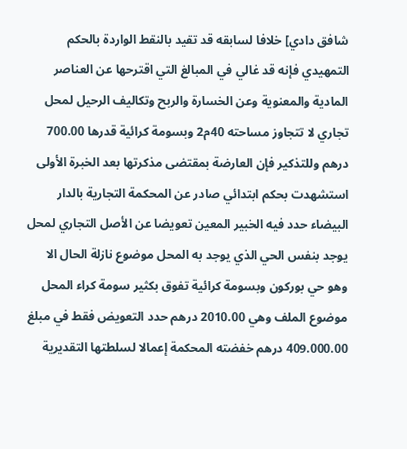شافق دادي] خلافا لسابقه قد تقيد بالنقط الواردة بالحكم التمهيدي فإنه قد غالي في المبالغ التي اقترحها عن العناصر المادية والمعنوية وعن الخسارة والربح وتكاليف الرحيل لمحل تجاري لا تتجاوز مساحته 40م2 وبسومة كرائية قدرها 700.00 درهم وللتذكير فإن العارضة بمقتضى مذكرتها بعد الخبرة الأولى استشهدت بحكم ابتدائي صادر عن المحكمة التجارية بالدار البيضاء حدد فيه الخبير المعين تعويضا عن الأصل التجاري لمحل يوجد بنفس الحي الذي يوجد به المحل موضوع نازلة الحال الا وهو حي بوركون وبسومة كرائية تفوق بكثير سومة كراء المحل موضوع الملف وهي 2010.00 درهم حدد التعويض فقط في مبلغ 409.000.00 درهم خفضته المحكمة إعمالا لسلطتها التقديرية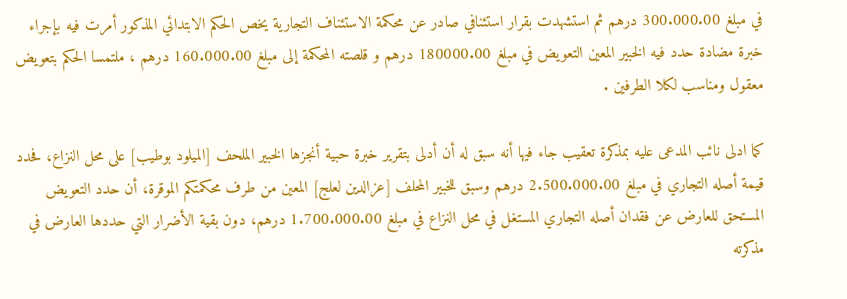في مبلغ 300.000.00 درهم ثم استشهدت بقرار استئنافي صادر عن محكمة الاستئناف التجارية يخص الحكم الابتدائي المذكور أمرت فيه بإجراء خبرة مضادة حدد فيه الخبير المعين التعويض في مبلغ 180000.00 درهم و قلصته المحكمة إلى مبلغ 160.000.00 درهم ، ملتمسا الحكم بتعويض معقول ومناسب لكلا الطرفين .

كما ادلى نائب المدعى عليه بمذكرة تعقيب جاء فيها أنه سبق له أن أدلى بتقرير خبرة حبية أنجزها الخبير الملحف [الميلود بوطيب] على محل النزاع، فحدد قيمة أصله التجاري في مبلغ 2.500.000.00 درهم وسبق للخبير المحلف [عزالدين لعلج] المعين من طرف محكمتكم الموقرة، أن حدد التعويض المستحق للعارض عن فقدان أصله التجاري المستغل في محل النزاع في مبلغ 1.700.000.00 درهم، دون بقية الأضرار التي حددها العارض في مذكرته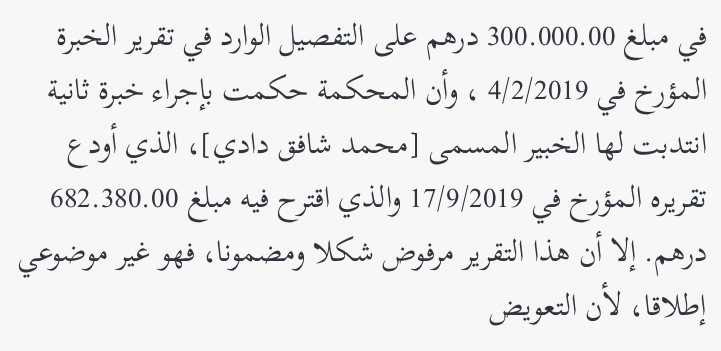في مبلغ 300.000.00 درهم على التفصيل الوارد في تقرير الخبرة المؤرخ في 4/2/2019 ، وأن المحكمة حكمت بإجراء خبرة ثانية انتدبت لها الخبير المسمى [محمد شافق دادي]، الذي أودع تقريره المؤرخ في 17/9/2019 والذي اقترح فيه مبلغ 682.380.00 درهم. إلا أن هذا التقرير مرفوض شكلا ومضمونا، فهو غير موضوعي إطلاقا، لأن التعويض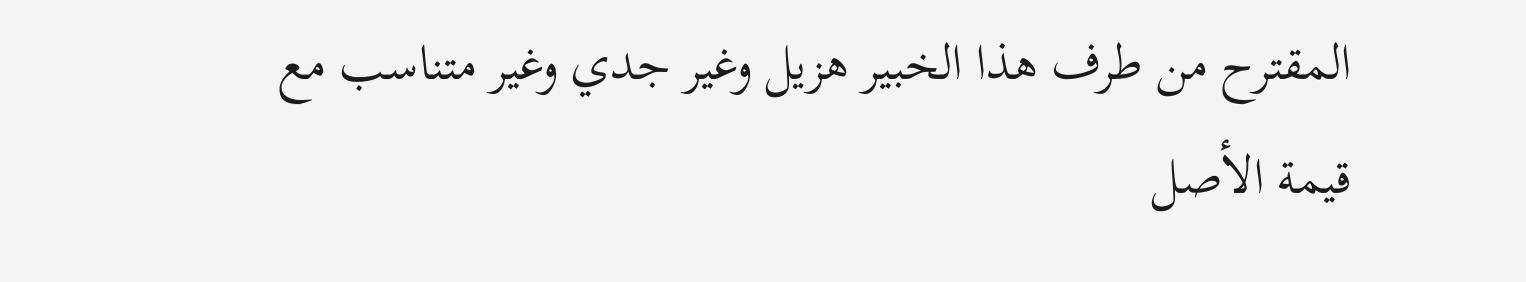المقترح من طرف هذا الخبير هزيل وغير جدي وغير متناسب مع قيمة الأصل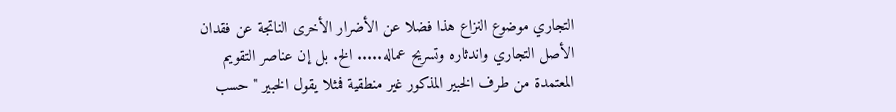التجاري موضوع النزاع هذا فضلا عن الأضرار الأخرى الناتجة عن فقدان الأصل التجاري واندثاره وتسريح عماله..... الخ. بل إن عناصر التقويم المعتمدة من طرف الخبير المذكور غیر منطقية فمثلا يقول الخبير "حسب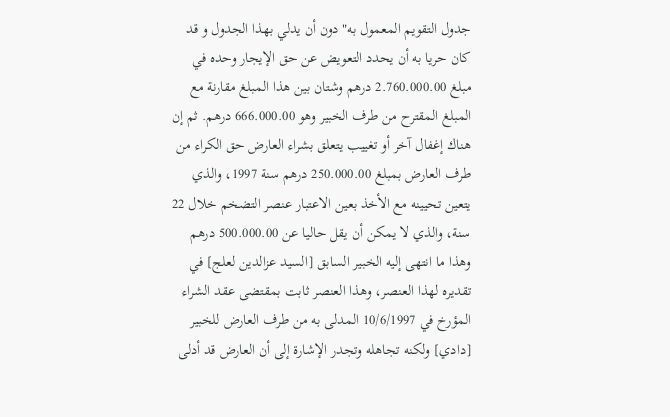جدول التقويم المعمول به" دون أن يدلي بهذا الجدول و قد كان حريا به أن يحدد التعويض عن حق الإيجار وحده في مبلغ 2.760.000.00 درهم وشتان بين هذا المبلغ مقارنة مع المبلغ المقترح من طرف الخبير وهو 666.000.00 درهم. ثم إن هناك إغفال آخر أو تغييب يتعلق بشراء العارض حق الكراء من طرف العارض بمبلغ 250.000.00 درهم سنة 1997، والذي يتعين تحيينه مع الأخذ بعين الاعتبار عنصر التضخم خلال 22 سنة، والذي لا يمكن أن يقل حاليا عن 500.000.00 درهم وهذا ما انتهى إليه الخبير السابق [السيد عزالدين لعلج] في تقديره لهذا العنصر، وهذا العنصر ثابت بمقتضی عقد الشراء المؤرخ في 10/6/1997 المدلى به من طرف العارض للخبير [دادي] ولكنه تجاهله وتجدر الإشارة إلى أن العارض قد أدلى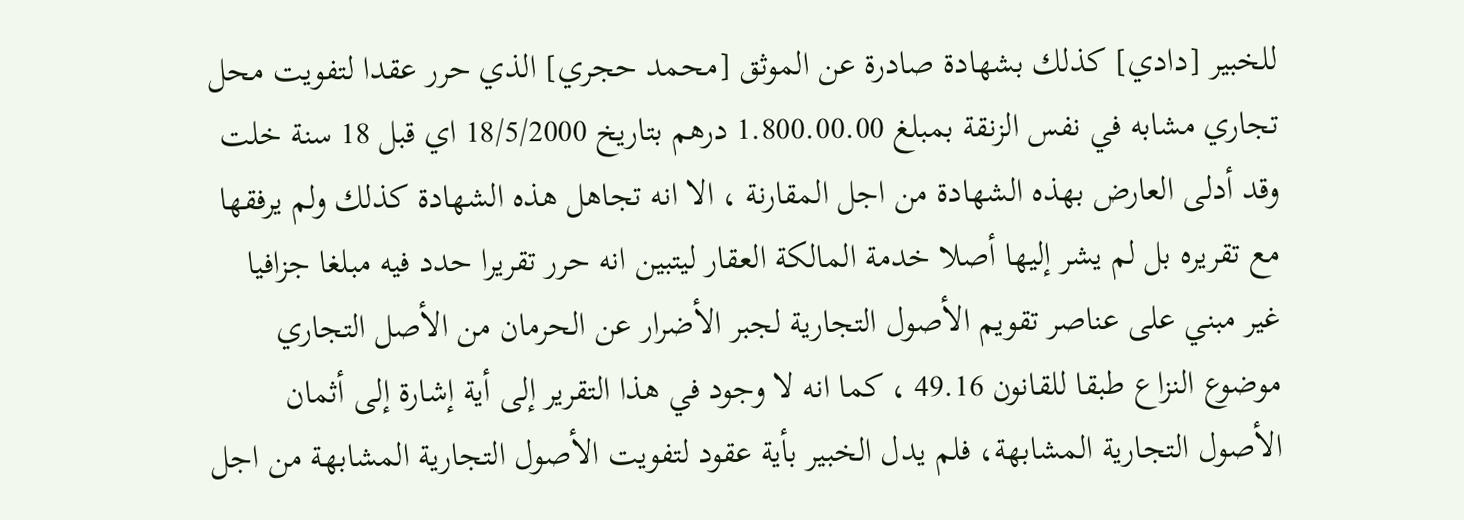للخبير [دادي] كذلك بشهادة صادرة عن الموثق [محمد حجري] الذي حرر عقدا لتفويت محل تجاري مشابه في نفس الزنقة بمبلغ 1.800.00.00 درهم بتاريخ 18/5/2000 اي قبل 18 سنة خلت وقد أدلى العارض بهذه الشهادة من اجل المقارنة ، الا انه تجاهل هذه الشهادة كذلك ولم يرفقها مع تقريره بل لم يشر إليها أصلا خدمة المالكة العقار ليتبين انه حرر تقريرا حدد فيه مبلغا جزافيا غير مبني على عناصر تقويم الأصول التجارية لجبر الأضرار عن الحرمان من الأصل التجاري موضوع النزاع طبقا للقانون 49.16 ، كما انه لا وجود في هذا التقرير إلى أية إشارة إلى أثمان الأصول التجارية المشابهة، فلم يدل الخبير بأية عقود لتفويت الأصول التجارية المشابهة من اجل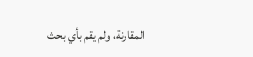المقارنة، ولم يقم بأي بحث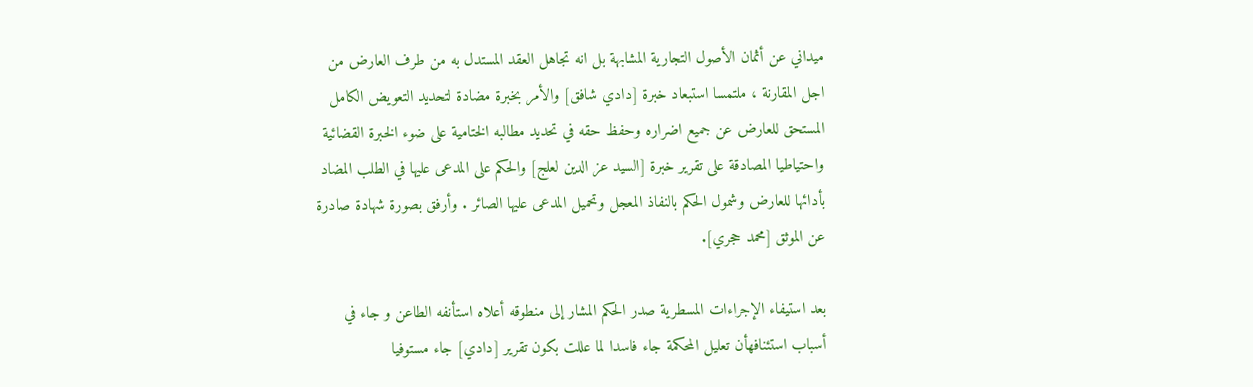ميداني عن أثمان الأصول التجارية المشابهة بل انه تجاهل العقد المستدل به من طرف العارض من اجل المقارنة ، ملتمسا استبعاد خبرة [دادي شافق] والأمر بخبرة مضادة لتحديد التعويض الكامل المستحق للعارض عن جميع اضراره وحفظ حقه في تحديد مطالبه الختامية على ضوء الخبرة القضائية واحتياطيا المصادقة على تقرير خبرة [السيد عز الدين لعلج] والحكم على المدعى عليها في الطلب المضاد بأدائها للعارض وشمول الحكم بالنفاذ المعجل وتحميل المدعى عليها الصائر . وأرفق بصورة شهادة صادرة عن الموثق [محمد حجري].

بعد استيفاء الإجراءات المسطرية صدر الحكم المشار إلى منطوقه أعلاه استأنفه الطاعن و جاء في أسباب استئنافهأن تعليل المحكمة جاء فاسدا لما عللت بكون تقرير [دادي] جاء مستوفيا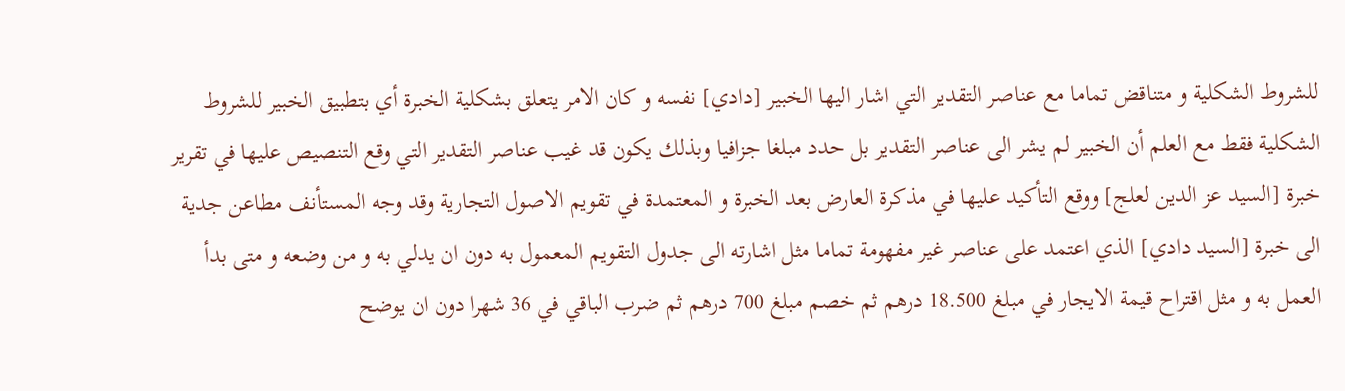للشروط الشكلية و متناقض تماما مع عناصر التقدير التي اشار اليها الخبير [دادي] نفسه و كان الامر يتعلق بشكلية الخبرة أي بتطبيق الخبير للشروط الشكلية فقط مع العلم أن الخبير لم يشر الى عناصر التقدير بل حدد مبلغا جزافيا وبذلك يكون قد غيب عناصر التقدير التي وقع التنصيص عليها في تقرير خبرة [السيد عز الدين لعلج] ووقع التأكيد عليها في مذكرة العارض بعد الخبرة و المعتمدة في تقويم الاصول التجارية وقد وجه المستأنف مطاعن جدية الى خبرة [السيد دادي] الذي اعتمد على عناصر غير مفهومة تماما مثل اشارته الى جدول التقويم المعمول به دون ان يدلي به و من وضعه و متى بدأ العمل به و مثل اقتراح قيمة الايجار في مبلغ 18.500 درهم ثم خصم مبلغ 700 درهم ثم ضرب الباقي في 36 شهرا دون ان يوضح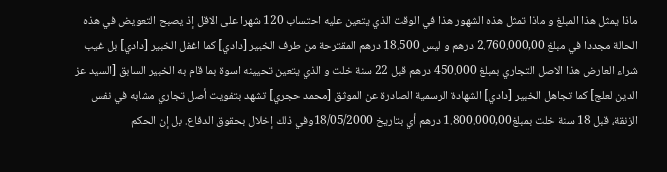ماذا يمثل هذا المبلغ و ماذا تمثل هذه الشهور هذا في الوقت الذي يتعين عليه احتساب 120 شهرا على الاقل إذ يصبح التعويض في هذه الحالة مجددا في مبلغ 2.760.000,00 درهم و ليس 18.500 درهم المقترحة من طرف الخبير [دادي] كما اغفل الخبير [دادي] بل غيب شراء العارض هذا الاصل التجاري بمبلغ 450.000 درهم قبل 22 سنة خلت و الذي يتعين تحيينه اسوة بما قام به الخبير السابق [السيد عز الدين لعلج] كما تجاهل الخبير [دادي] الشهادة الرسمية الصادرة عن الموثق [محمد حجري] تشهد بتفويت أصل تجاري مشابه في نفس الزنقة، قبل 18 سنة خلت بمبلغ1.800.000,00 درهم أي بتاریخ 18/05/2000وفي ذلك إخلال بحقوق الدفاع. بل إن الحكم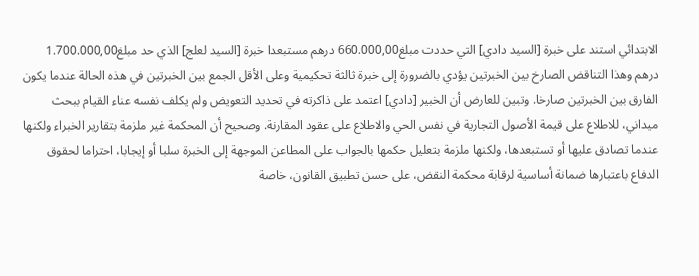الابتدائي استند على خبرة [السيد دادي] التي حددت مبلغ660.000,00 درهم مستبعدا خبرة [السيد لعلج] الذي حد مبلغ1.700.000,00 درهم وهذا التناقض الصارخ بين الخبرتين يؤدي بالضرورة إلى خبرة ثالثة تحكيمية وعلى الأقل الجمع بين الخبرتين في هذه الحالة عندما يكون الفارق بين الخبرتین صارخا. وتبين للعارض أن الخبير [دادي] اعتمد على ذاكرته في تحديد التعويض ولم يكلف نفسه عناء القيام ببحث ميداني، للاطلاع على قيمة الأصول التجارية في نفس الحي والاطلاع على عقود المقارنة. وصحيح أن المحكمة غير ملزمة بتقارير الخبراء ولكنها عندما تصادق عليها أو تستبعدها، ولكنها ملزمة بتعليل حكمها بالجواب على المطاعن الموجهة إلى الخبرة سلبا أو إيجابا، احتراما لحقوق الدفاع باعتبارها ضمانة أساسية لرقابة محكمة النقض، على حسن تطبيق القانون، خاصة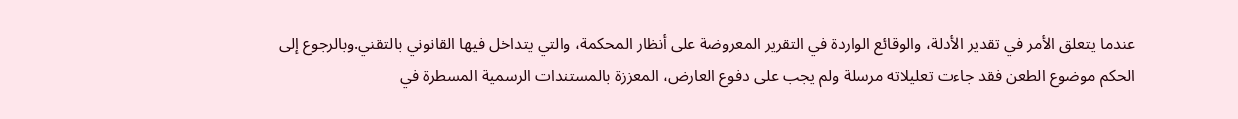عندما يتعلق الأمر في تقدير الأدلة، والوقائع الواردة في التقرير المعروضة على أنظار المحكمة، والتي يتداخل فيها القانوني بالتقني.وبالرجوع إلى الحكم موضوع الطعن فقد جاءت تعليلاته مرسلة ولم يجب على دفوع العارض، المعززة بالمستندات الرسمية المسطرة في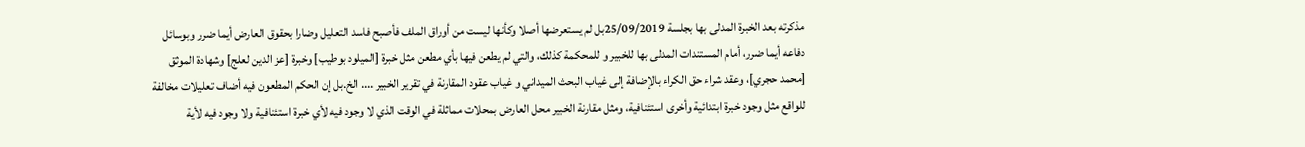مذكرته بعد الخبرة المدلى بها بجلسة 25/09/2019بل لم يستعرضها أصلا وكأنها ليست من أوراق الملف فأصبح فاسد التعليل وضارا بحقوق العارض أيما ضرر وبوسائل دفاعه أيما ضرر، أمام المستندات المدلى بها للخبير و للمحكمة كذلك، والتي لم يطعن فيها بأي مطعن مثل خبرة [الميلود بوطيب] وخبرة [عز الدين لعلج] وشهادة الموثق [محمد حجري]، وعقد شراء حق الكراء بالإضافة إلى غياب البحث الميداني و غياب عقود المقارنة في تقرير الخبير .... الخ.بل إن الحكم المطعون فيه أضاف تعليلات مخالفة للواقع مثل وجود خبرة ابتدائية وأخرى استئنافية، ومثل مقارنة الخبير محل العارض بمحلات مماثلة في الوقت الذي لا وجود فيه لأي خبرة استئنافية ولا وجود فيه لأية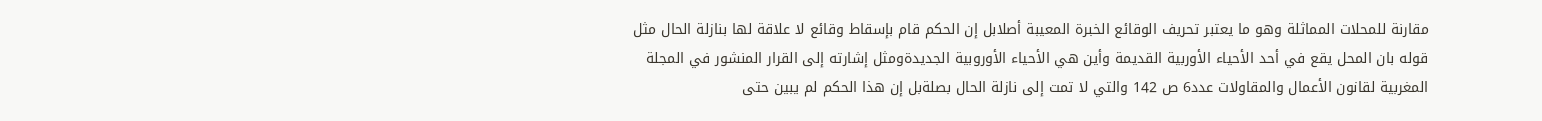مقارنة للمحلات المماثلة وهو ما يعتبر تحريف الوقائع الخبرة المعيبة أصلابل إن الحكم قام بإسقاط وقائع لا علاقة لها بنازلة الحال مثل قوله بان المحل يقع في أحد الأحياء الأوربية القديمة وأين هي الأحياء الأوروبية الجديدةومثل إشارته إلى القرار المنشور في المجلة المغربية لقانون الأعمال والمقاولات عدد6 ص 142 والتي لا تمت إلى نازلة الحال بصلةبل إن هذا الحكم لم يبين حتى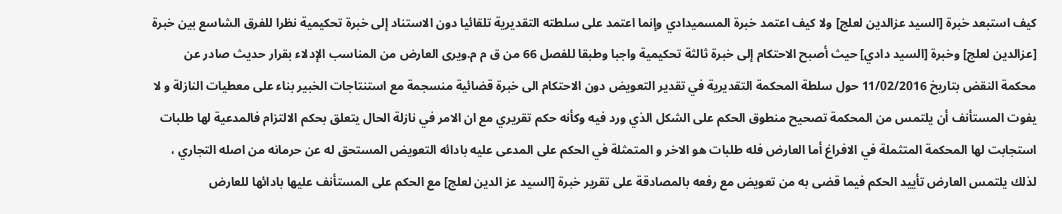كيف استبعد خبرة [السيد عزالدين لعلج] ولا كيف اعتمد خبرة المسمیدادي وإنما اعتمد على سلطته التقديرية تلقائيا دون الاستناد إلى خبرة تحكيمية نظرا للفرق الشاسع بين خبرة [عزالدين لعلج] وخبرة [السيد دادي] حيث أصبح الاحتكام إلى خبرة ثالثة تحكيمية واجبا وطبقا للفصل 66 من ق م م.ويرى العارض من المناسب الإدلاء بقرار حديث صادر عن محكمة النقض بتاريخ 11/02/2016 حول سلطة المحكمة التقديرية في تقدير التعويض دون الاحتكام الى خبرة قضائية منسجمة مع استنتاجات الخبير بناء على معطيات النازلة و لا يفوت المستأنف أن يلتمس من المحكمة تصحيح منطوق الحكم على الشكل الذي ورد فيه وكأنه حكم تقريري مع ان الامر في نازلة الحال يتعلق بحكم الالتزام فالمدعية لها طلبات استجابت لها المحكمة المتثملة في الافراغ أما العارض فله طلبات هو الاخر و المتمثلة في الحكم على المدعى عليه بادائه التعويض المستحق له عن حرمانه من اصله التجاري ، لذلك يلتمس العارض تأييد الحكم فيما قضى به من تعويض مع رفعه بالمصادقة على تقرير خبرة [السيد عز الدين لعلج] مع الحكم على المستأنف عليها بادائها للعارض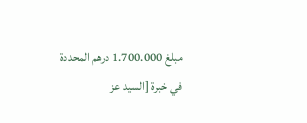مبلغ 1.700.000 درهم المحددة في خبرة [السيد عز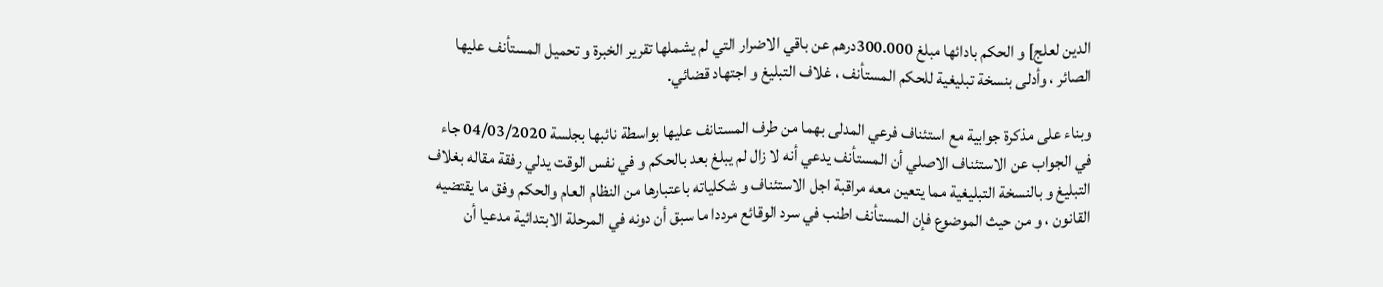الدين لعلج] و الحكم بادائها مبلغ 300.000درهم عن باقي الاضرار التي لم يشملها تقرير الخبرة و تحميل المستأنف عليها الصائر ، وأدلى بنسخة تبليغية للحكم المستأنف ، غلاف التبليغ و اجتهاد قضائي.

وبناء على مذكرة جوابية مع استئناف فرعي المدلى بهما من طرف المستانف عليها بواسطة نائبها بجلسة 04/03/2020 جاء في الجواب عن الاستئناف الاصلي أن المستأنف يدعي أنه لا زال لم يبلغ بعد بالحكم و في نفس الوقت يدلي رفقة مقاله بغلاف التبليغ و بالنسخة التبليغية مما يتعين معه مراقبة اجل الاستئناف و شكلياته باعتبارها من النظام العام والحكم وفق ما يقتضيه القانون ، و من حيث الموضوع فإن المستأنف اطنب في سرد الوقائع مرددا ما سبق أن دونه في المرحلة الابتدائية مدعيا أن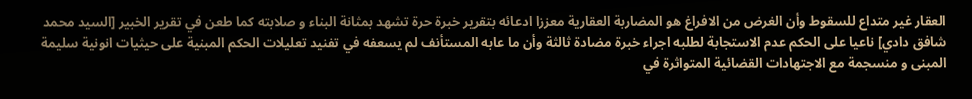العقار غير متداع للسقوط وأن الغرض من الافراغ هو المضاربة العقارية معززا ادعائه بتقرير خبرة حرة تشهد بمثانة البناء و صلابته كما طعن في تقرير الخبير [السيد محمد شافق دادي] ناعيا على الحكم عدم الاستجابة لطلبه اجراء خبرة مضادة ثالثة وأن ما عابه المستأنف لم يسعفه في تفنيد تعليلات الحكم المبنية على حيثيات انونية سليمة المبنى و منسجمة مع الاجتهادات القضائية المتواثرة في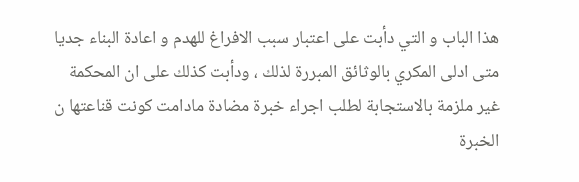هذا الباب و التي دأبت على اعتبار سبب الافراغ للهدم و اعادة البناء جديا متى ادلى المكري بالوثائق المبررة لذلك ، ودأبت كذلك على ان المحكمة غير ملزمة بالاستجابة لطلب اجراء خبرة مضادة مادامت كونت قناعتها ن الخبرة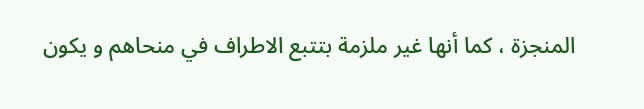المنجزة ، كما أنها غير ملزمة بتتبع الاطراف في منحاهم و يكون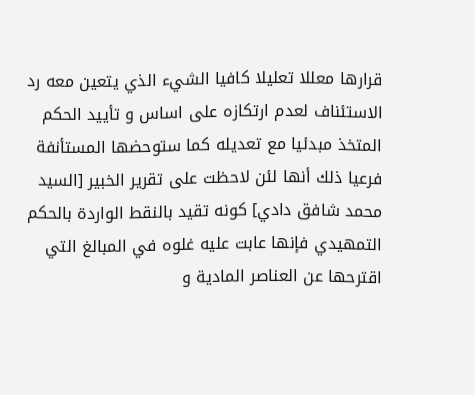قرارها معللا تعليلا كافيا الشيء الذي يتعين معه رد الاستئناف لعدم ارتكازه على اساس و تأييد الحكم المتخذ مبدئيا مع تعديله كما ستوحضها المستأنفة فرعيا ذلك أنها لئن لاحظت على تقرير الخبير [السيد محمد شافق دادي] كونه تقيد بالنقط الواردة بالحكم التمهيدي فإنها عابت عليه غلوه في المبالغ التي اقترحها عن العناصر المادية و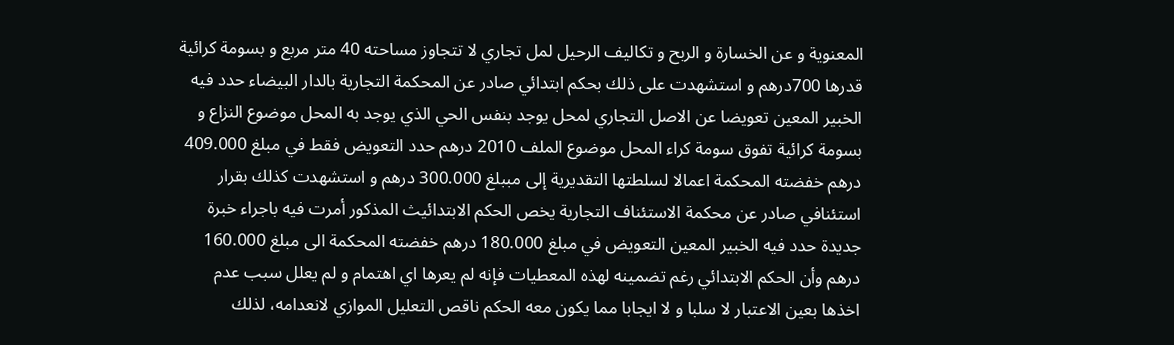المعنوية و عن الخسارة و الربح و تكاليف الرحيل لمل تجاري لا تتجاوز مساحته 40 متر مربع و بسومة كرائية قدرها 700درهم و استشهدت على ذلك بحكم ابتدائي صادر عن المحكمة التجارية بالدار البيضاء حدد فيه الخبير المعين تعويضا عن الاصل التجاري لمحل يوجد بنفس الحي الذي يوجد به المحل موضوع النزاع و بسومة كرائية تفوق سومة كراء المحل موضوع الملف 2010 درهم حدد التعويض فقط في مبلغ 409.000 درهم خفضته المحكمة اعمالا لسلطتها التقديرية إلى مببلغ 300.000 درهم و استشهدت كذلك بقرار استئنافي صادر عن محكمة الاستئناف التجارية يخص الحكم الابتدائيث المذكور أمرت فيه باجراء خبرة جديدة حدد فيه الخبير المعين التعويض في مبلغ 180.000 درهم خفضته المحكمة الى مبلغ 160.000 درهم وأن الحكم الابتدائي رغم تضمينه لهذه المعطيات فإنه لم يعرها اي اهتمام و لم يعلل سبب عدم اخذها بعين الاعتبار لا سلبا و لا ايجابا مما يكون معه الحكم ناقص التعليل الموازي لانعدامه، لذلك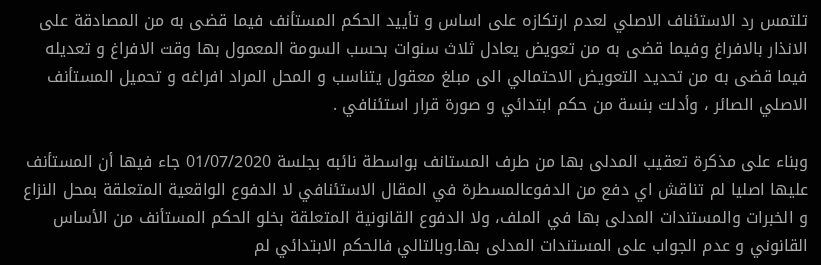تلتمس رد الاستئناف الاصلي لعدم ارتكازه على اساس و تأييد الحكم المستأنف فيما قضى به من المصادقة على الانذار بالافراغ وفيما قضى به من تعويض يعادل ثلاث سنوات بحسب السومة المعمول بها وقت الافراغ و تعديله فيما قضى به من تحديد التعويض الاحتمالي الى مبلغ معقول يتناسب و المحل المراد افراغه و تحميل المستأنف الاصلي الصائر ، وأدلت بنسة من حكم ابتدائي و صورة قرار استئنافي .

وبناء على مذكرة تعقيب المدلى بها من طرف المستانف بواسطة نائبه بجلسة 01/07/2020 جاء فيها أن المستأنف عليها اصليا لم تناقش اي دفع من الدفوعالمسطرة في المقال الاستئنافي لا الدفوع الواقعية المتعلقة بمحل النزاع و الخبرات والمستندات المدلى بها في الملف، ولا الدفوع القانونية المتعلقة بخلو الحكم المستأنف من الأساس القانوني و عدم الجواب على المستندات المدلى بها.وبالتالي فالحكم الابتدائي لم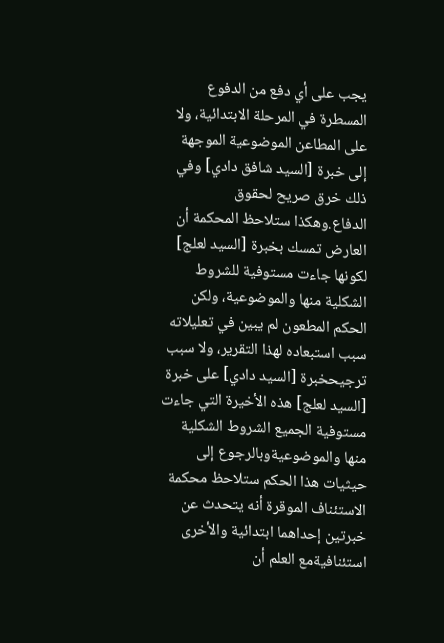يجب على أي دفع من الدفوع المسطرة في المرحلة الابتدائية، ولا على المطاعن الموضوعية الموجهة إلى خبرة [السيد شافق دادي] وفي ذلك خرق صريح لحقوق الدفاع.وهكذا ستلاحظ المحكمة أن العارض تمسك بخبرة [السيد لعلج] لكونها جاءت مستوفية للشروط الشكلية منها والموضوعية، ولكن الحكم المطعون لم يبين في تعليلاته سبب استبعاده لهذا التقرير، ولا سبب ترجيحخبرة [السيد دادي] على خبرة [السيد لعلج] هذه الأخيرة التي جاءت مستوفية الجميع الشروط الشكلية منها والموضوعيةوبالرجوع إلى حيثيات هذا الحكم ستلاحظ محكمة الاستئناف الموقرة أنه يتحدث عن خبرتين إحداهما ابتدائية والأخرى استئنافيةمع العلم أن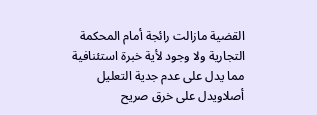القضية مازالت رائجة أمام المحكمة التجارية ولا وجود لأية خبرة استئنافية مما يدل على عدم جدية التعليل أصلاويدل على خرق صريح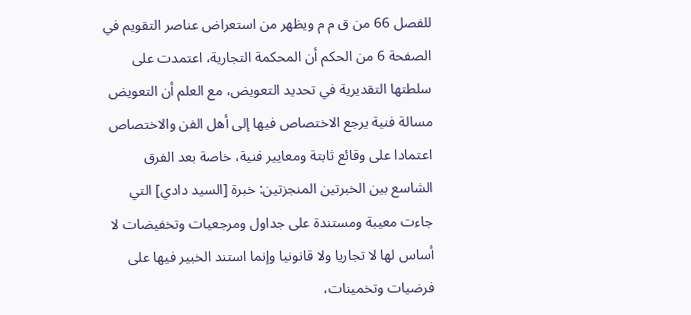للفصل 66 من ق م م ويظهر من استعراض عناصر التقويم في الصفحة 6 من الحكم أن المحكمة التجارية، اعتمدت على سلطتها التقديرية في تحديد التعويض، مع العلم أن التعويض مسالة فنية يرجع الاختصاص فيها إلى أهل الفن والاختصاص اعتمادا على وقائع ثابتة ومعايير فنية، خاصة بعد الفرق الشاسع بين الخبرتين المنجزتين: خبرة [السيد دادي] التي جاءت معيبة ومستندة على جداول ومرجعيات وتخفيضات لا أساس لها لا تجاريا ولا قانونيا وإنما استند الخبير فيها على فرضيات وتخمينات،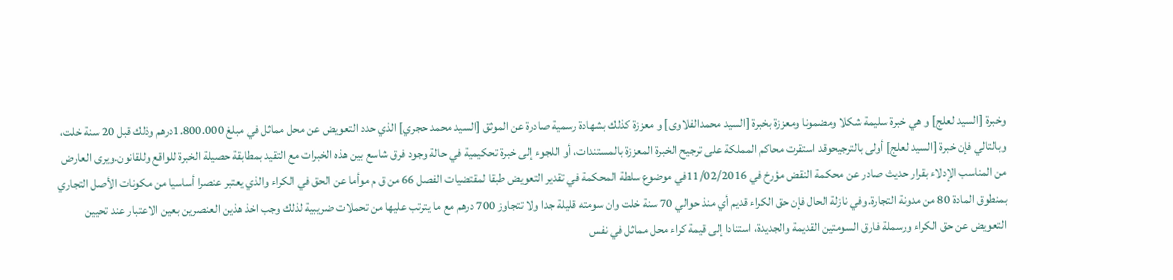وخبرة [السيد لعلج] و هي خبرة سليمة شكلا ومضمونا ومعززة بخبرة [السيد محمدالفلاوی] و معززة كذلك بشهادة رسمية صادرة عن الموثق [السيد محمد حجري] الذي حدد التعويض عن محل مماثل في مبلغ 1.800.000درهم وذلك قبل 20 سنة خلت، وبالتالي فإن خبرة [السيد لعلج] أولى بالترجيحوقد استقرت محاكم المملكة على ترجيح الخبرة المعززة بالمستندات، أو اللجوء إلى خبرة تحكيمية في حالة وجود فرق شاسع بين هذه الخبرات مع التقيد بمطابقة حصيلة الخبرة للواقع وللقانون.ويرى العارض من المناسب الإدلاء بقرار حديث صادر عن محكمة النقض مؤرخ في 11/02/2016في موضوع سلطة المحكمة في تقدير التعويض طبقا لمقتضيات الفصل 66 من ق م موأما عن الحق في الكراء والذي يعتبر عنصرا أساسيا من مكونات الأصل التجاري بمنطوق المادة 80 من مدونة التجارة.وفي نازلة الحال فإن حق الكراء قديم أي منذ حوالي 70 سنة خلت وان سومته قليلة جدا ولا تتجاوز 700 درهم مع ما يترتب عليها من تحملات ضريبية لذلك وجب اخذ هذين العنصرين بعين الاعتبار عند تحيين التعويض عن حق الكراء ورسملة فارق السومتين القديمة والجديدة، استنادا إلى قيمة كراء محل مماثل في نفس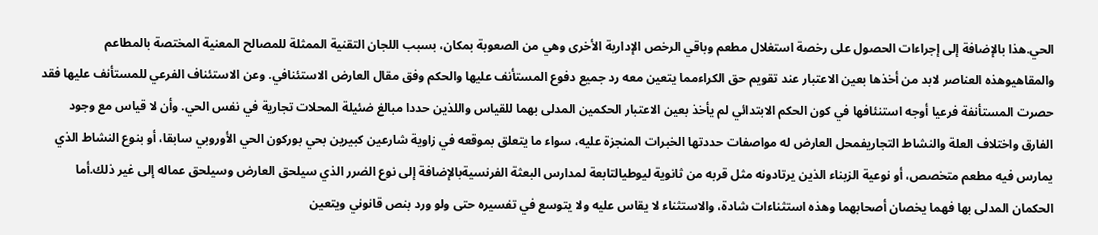الحي.هذا بالإضافة إلى إجراءات الحصول على رخصة استغلال مطعم وباقي الرخص الإدارية الأخرى وهي من الصعوبة بمكان، بسبب اللجان التقنية الممثلة للمصالح المعنية المختصة بالمطاعم والمقاهيوهذه العناصر لابد من أخذها بعين الاعتبار عند تقویم حق الكراءمما يتعين معه رد جميع دفوع المستأنف عليها والحكم وفق مقال العارض الاستئنافي. وعن الاستئناف الفرعي للمستأنف عليها فقد حصرت المستأنفة فرعيا أوجه استنئافها في كون الحكم الابتدائي لم يأخذ بعين الاعتبار الحكمين المدلى بهما للقياس واللذين حددا مبالغ ضئيلة المحلات تجارية في نفس الحي. وأن لا قياس مع وجود الفارق واختلاف العلة والنشاط التجاريفمحل العارض له مواصفات حددتها الخبرات المنجزة عليه، سواء ما يتعلق بموقعه في زاوية شارعين كبيرين بحي بوركون الحي الأوروبي سابقا، أو بنوع النشاط الذي يمارس فيه مطعم متخصص، أو نوعية الزبناء الذين يرتادونه مثل قربه من ثانوية ليوطيالتابعة لمدارس البعثة الفرنسيةبالإضافة إلى نوع الضرر الذي سيلحق العارض وسيلحق عماله إلى غير ذلك.أما الحكمان المدلى بها فهما يخصان أصحابهما وهذه استثناءات شادة، والاستثناء لا يقاس عليه ولا يتوسع في تفسيره حتى ولو ورد بنص قانوني ويتعين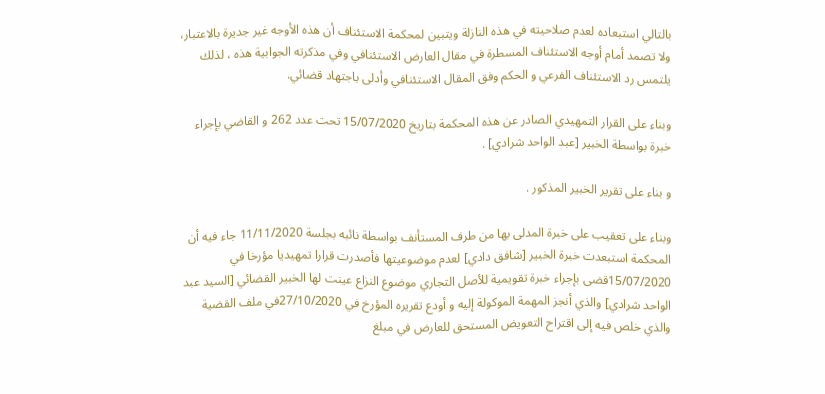بالتالي استبعاده لعدم صلاحيته في هذه النازلة ويتبين لمحكمة الاستئناف أن هذه الأوجه غير جديرة بالاعتبار، ولا تصمد أمام أوجه الاستئناف المسطرة في مقال العارض الاستئنافي وفي مذكرته الجوابية هذه ، لذلك يلتمس رد الاستئناف الفرعي و الحكم وفق المقال الاستئنافي وأدلى باجتهاد قضائي.

وبناء على القرار التمهيدي الصادر عن هذه المحكمة بتاريخ 15/07/2020 تحت عدد 262 و القاضي بإجراء خبرة بواسطة الخبير [عبد الواحد شرادي] .

و بناء على تقرير الخبير المذكور .

وبناء على تعقيب على خبرة المدلى بها من طرف المستأنف بواسطة نائبه بجلسة 11/11/2020 جاء فيه أن المحكمة استبعدت خبرة الخبير [شافق دادي] لعدم موضوعيتها فأصدرت قرارا تمهيديا مؤرخا في 15/07/2020قضی بإجراء خبرة تقويمية للأصل التجاري موضوع النزاع عينت لها الخبير القضائي [السيد عبد الواحد شرادي] والذي أنجز المهمة الموكولة إليه و أودع تقريره المؤرخ في 27/10/2020في ملف القضية والذي خلص فيه إلى اقتراح التعويض المستحق للعارض في مبلغ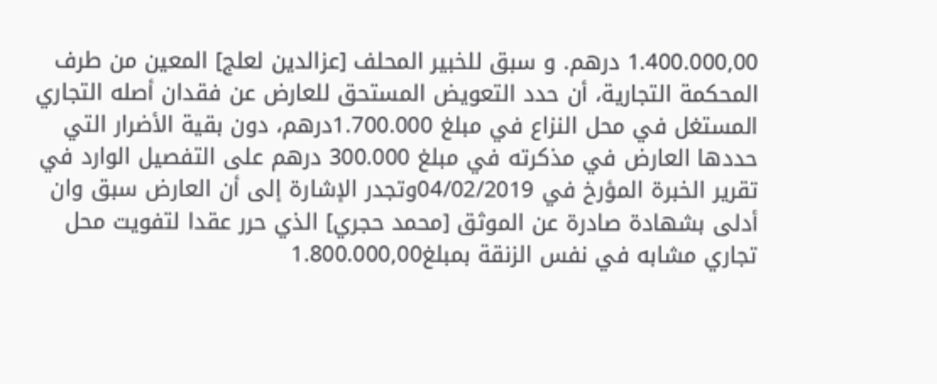1.400.000,00 درهم. و سبق للخبير المحلف [عزالدين لعلج] المعين من طرف المحكمة التجارية، أن حدد التعويض المستحق للعارض عن فقدان أصله التجاري المستغل في محل النزاع في مبلغ 1.700.000درهم، دون بقية الأضرار التي حددها العارض في مذكرته في مبلغ 300.000 درهم على التفصيل الوارد في تقرير الخبرة المؤرخ في 04/02/2019وتجدر الإشارة إلى أن العارض سبق وان أدلى بشهادة صادرة عن الموثق [محمد حجري] الذي حرر عقدا لتفويت محل تجاري مشابه في نفس الزنقة بمبلغ1.800.000,00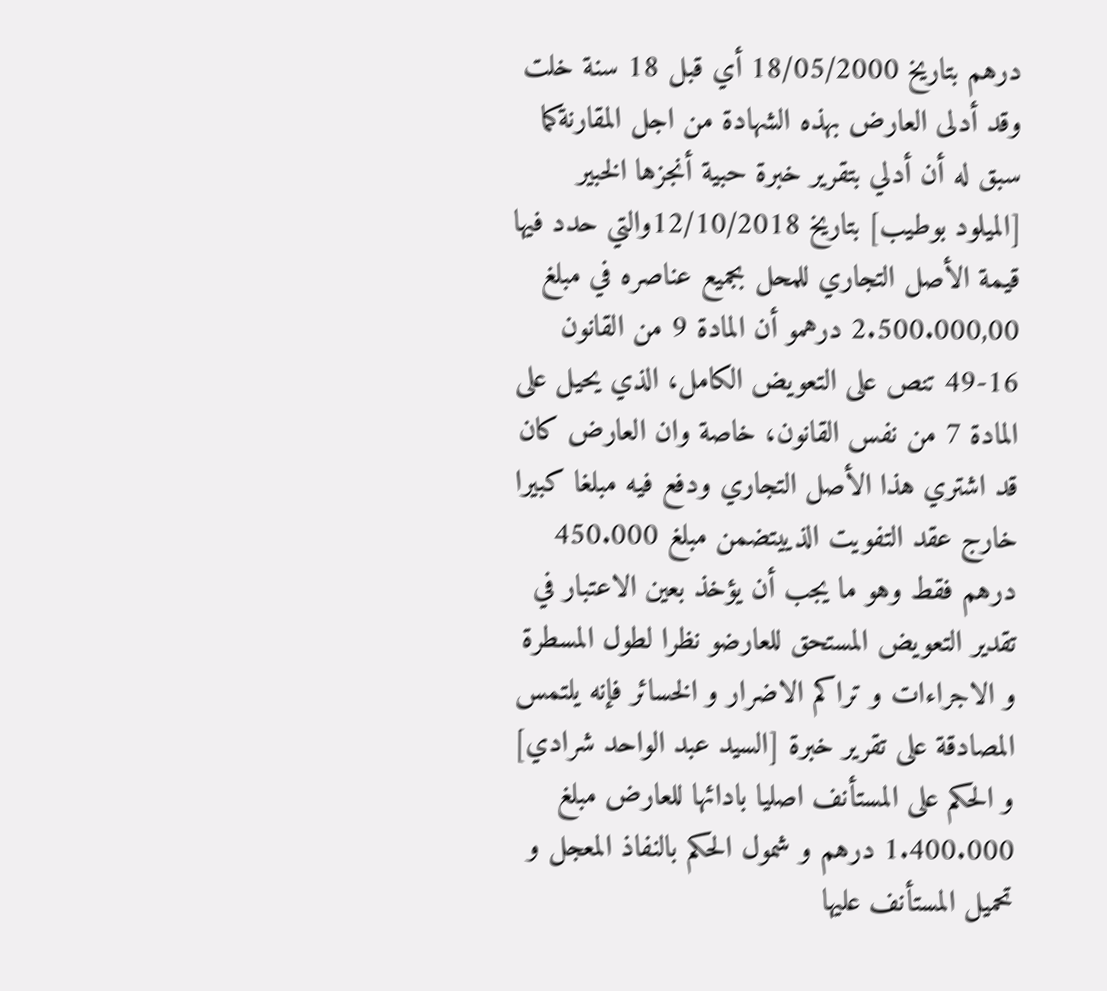درهم بتاريخ 18/05/2000 أي قبل 18 سنة خلت وقد أدلى العارض بهذه الشهادة من اجل المقارنةكما سبق له أن أدلي بتقرير خبرة حبية أنجزها الخبير [الميلود بوطيب] بتاريخ 12/10/2018والتي حدد فيها قيمة الأصل التجاري للمحل بجميع عناصره في مبلغ 2.500.000,00 درهمو أن المادة 9 من القانون 16-49 تنص على التعويض الكامل، الذي يحيل على المادة 7 من نفس القانون، خاصة وان العارض كان قد اشتري هذا الأصل التجاري ودفع فيه مبلغا كبيرا خارج عقد التفويت الذييتضمن مبلغ 450.000 درهم فقط وهو ما يجب أن يؤخذ بعين الاعتبار في تقدير التعويض المستحق للعارضو نظرا لطول المسطرة و الاجراءات و تراكم الاضرار و الخسائر فإنه يلتمس المصادقة على تقرير خبرة [السيد عبد الواحد شرادي] و الحكم على المستأنف اصليا بادائها للعارض مبلغ 1.400.000 درهم و شمول الحكم بالنفاذ المعجل و تحميل المستأنف عليها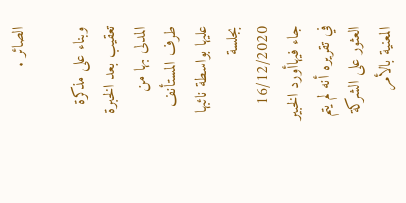الصائر .

وبناء على مذكرة تعقيب بعد الخبرة المدلى بها من طرف المستأنف عليها بواسطة نائبها بجلسة 16/12/2020 جاء فيهاأورد الخبير في تقريره أنه لم يتم العثور على الشركة المعنية بالأمر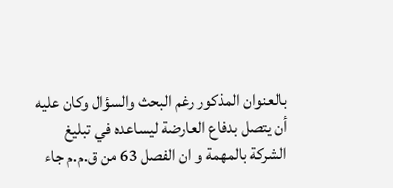بالعنوان المذكور رغم البحث والسؤال وكان عليه أن يتصل بدفاع العارضة ليساعده في تبليغ الشركة بالمهمة و ان الفصل 63 من ق.م.م جاء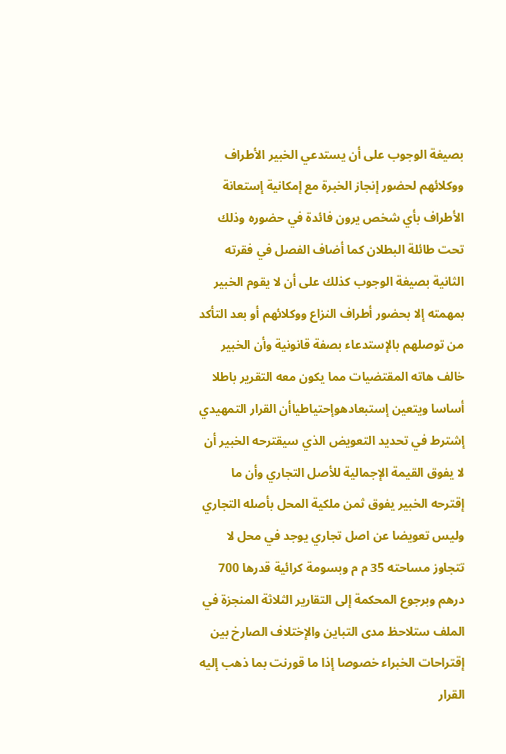بصيغة الوجوب على أن يستدعي الخبير الأطراف ووكلائهم لحضور إنجاز الخبرة مع إمكانية إستعانة الأطراف بأي شخص يرون فائدة في حضوره وذلك تحت طائلة البطلان كما أضاف الفصل في فقرته الثانية بصيغة الوجوب كذلك على أن لا يقوم الخبير بمهمته إلا بحضور أطراف النزاع ووكلائهم أو بعد التأكد من توصلهم بالإستدعاء بصفة قانونية وأن الخبير خالف هاته المقتضيات مما يكون معه التقرير باطلا أساسا ويتعين إستبعادهوإحتياطياأن القرار التمهيدي إشترط في تحديد التعويض الذي سيقترحه الخبير أن لا يفوق القيمة الإجمالية للأصل التجاري وأن ما إقترحه الخبير يفوق ثمن ملكية المحل بأصله التجاري وليس تعويضا عن اصل تجاري يوجد في محل لا تتجاوز مساحته 35 م م وبسومة كرائية قدرها 700 درهم وبرجوع المحكمة إلى التقارير الثلاثة المنجزة في الملف ستلاحظ مدى التباين والإختلاف الصارخ بين إقتراحات الخبراء خصوصا إذا ما قورنت بما ذهب إليه القرار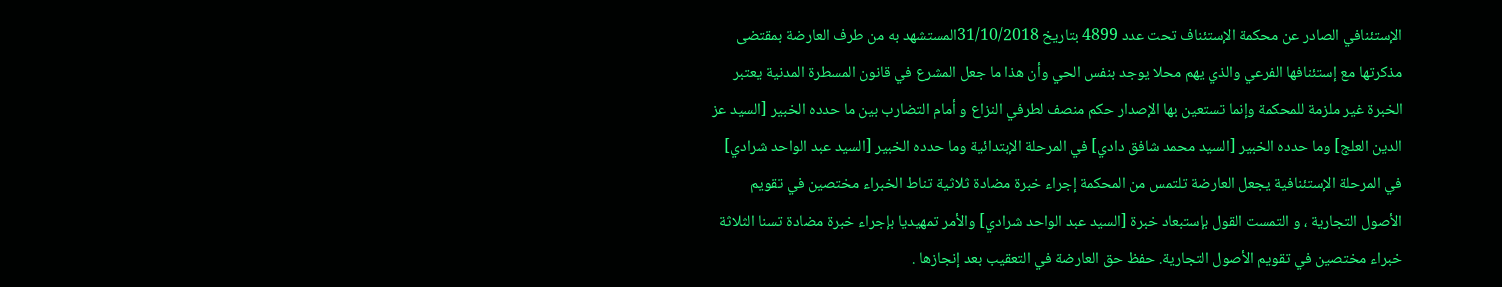الإستئنافي الصادر عن محكمة الإستئناف تحت عدد 4899 بتاريخ 31/10/2018المستشهد به من طرف العارضة بمقتضى مذكرتها مع إستئنافها الفرعي والذي يهم محلا يوجد بنفس الحي وأن هذا ما جعل المشرع في قانون المسطرة المدنية يعتبر الخبرة غير ملزمة للمحكمة وإنما تستعين بها الإصدار حكم منصف لطرفي النزاع و أمام التضارب بين ما حدده الخبير [السيد عز الدين العلج] وما حدده الخبير [السيد محمد شافق دادي] في المرحلة الإبتدائية وما حدده الخبير [السيد عبد الواحد شرادي] في المرحلة الإستئنافية يجعل العارضة تلتمس من المحكمة إجراء خبرة مضادة ثلاثية تناط الخبراء مختصين في تقويم الأصول التجارية ، و التمست القول بإستبعاد خبرة [السيد عبد الواحد شرادي] والأمر تمهيديا بإجراء خبرة مضادة تسنا الثلاثة خبراء مختصين في تقويم الأصول التجارية. حفظ حق العارضة في التعقيب بعد إنجازها .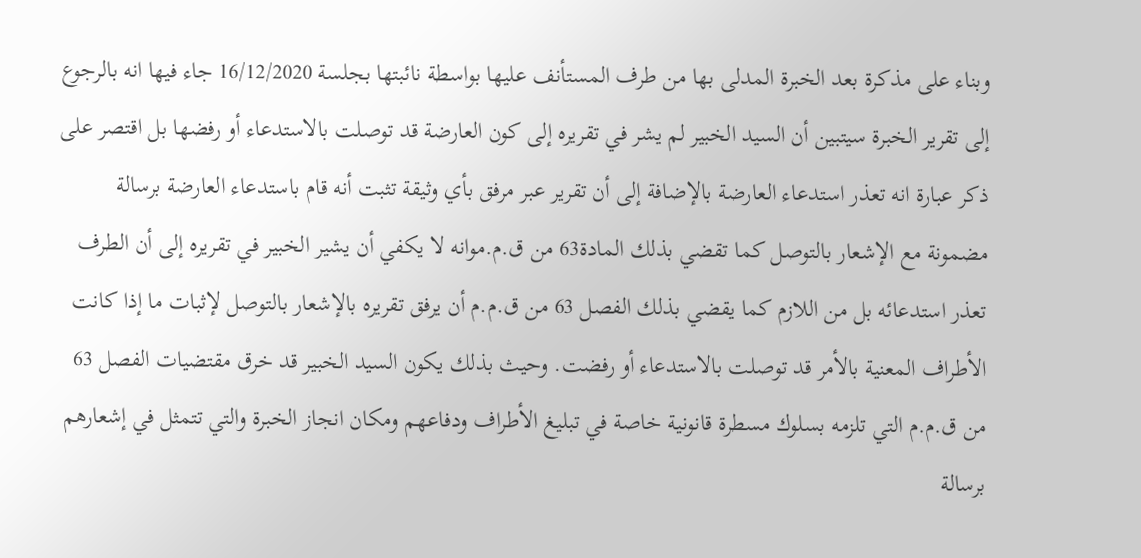وبناء على مذكرة بعد الخبرة المدلى بها من طرف المستأنف عليها بواسطة نائبتها بجلسة 16/12/2020 جاء فيها انه بالرجوع إلى تقرير الخبرة سيتبين أن السيد الخبير لم يشر في تقريره إلى كون العارضة قد توصلت بالاستدعاء أو رفضها بل اقتصر على ذكر عبارة انه تعذر استدعاء العارضة بالإضافة إلى أن تقرير عبر مرفق بأي وثيقة تثبت أنه قام باستدعاء العارضة برسالة مضمونة مع الإشعار بالتوصل كما تقضي بذلك المادة63 من ق.م.موانه لا يكفي أن يشير الخبير في تقريره إلى أن الطرف تعذر استدعائه بل من اللازم كما يقضي بذلك الفصل 63 من ق.م.م أن يرفق تقريره بالإشعار بالتوصل لإثبات ما إذا كانت الأطراف المعنية بالأمر قد توصلت بالاستدعاء أو رفضت. وحيث بذلك يكون السيد الخبير قد خرق مقتضيات الفصل 63 من ق.م.م التي تلزمه بسلوك مسطرة قانونية خاصة في تبليغ الأطراف ودفاعهم ومكان انجاز الخبرة والتي تتمثل في إشعارهم برسالة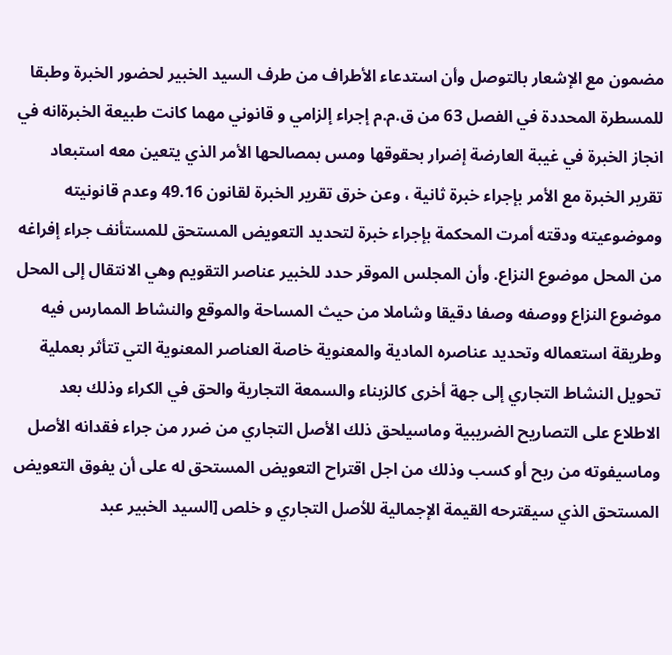مضمون مع الإشعار بالتوصل وأن استدعاء الأطراف من طرف السيد الخبير لحضور الخبرة وطبقا للمسطرة المحددة في الفصل 63 من ق.م.م إجراء إلزامي و قانوني مهما كانت طبيعة الخبرةانه في انجاز الخبرة في غيبة العارضة إضرار بحقوقها ومس بمصالحها الأمر الذي يتعين معه استبعاد تقرير الخبرة مع الأمر بإجراء خبرة ثانية ، وعن خرق تقرير الخبرة لقانون 49.16 وعدم قانونيته وموضوعيته ودقته أمرت المحكمة بإجراء خبرة لتحديد التعويض المستحق للمستأنف جراء إفراغه من المحل موضوع النزاع. وأن المجلس الموقر حدد للخبير عناصر التقويم وهي الانتقال إلى المحل موضوع النزاع ووصفه وصفا دقيقا وشاملا من حيث المساحة والموقع والنشاط الممارس فيه وطريقة استعماله وتحديد عناصره المادية والمعنوية خاصة العناصر المعنوية التي تتأثر بعملية تحويل النشاط التجاري إلى جهة أخرى كالزبناء والسمعة التجارية والحق في الكراء وذلك بعد الاطلاع على التصاريح الضريبية وماسيلحق ذلك الأصل التجاري من ضرر من جراء فقدانه الأصل وماسيفوته من ربح أو كسب وذلك من اجل اقتراح التعويض المستحق له على أن يفوق التعويض المستحق الذي سيقترحه القيمة الإجمالية للأصل التجاري و خلص [السيد الخبير عبد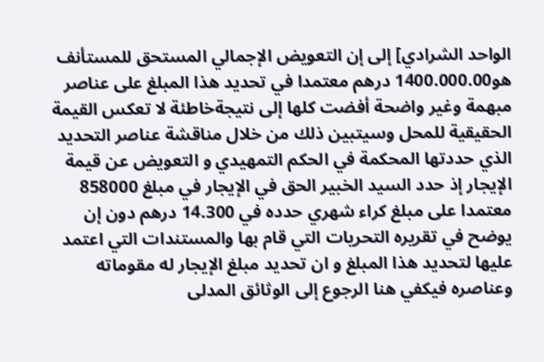الواحد الشرادي] إلى إن التعويض الإجمالي المستحق للمستأنف هو1400.000.00 درهم معتمدا في تحديد هذا المبلغ على عناصر مبهمة وغير واضحة أفضت كلها إلى نتيجةخاطئة لا تعكس القيمة الحقيقية للمحل وسيتبين ذلك من خلال مناقشة عناصر التحديد الذي حددتها المحكمة في الحكم التمهيدي و التعويض عن قيمة الإيجار إذ حدد السيد الخبير الحق في الإيجار في مبلغ 858000 معتمدا على مبلغ كراء شهري حدده في 14.300 درهم دون إن يوضح في تقريره التحريات التي قام بها والمستندات التي اعتمد عليها لتحديد هذا المبلغ و ان تحديد مبلغ الإيجار له مقوماته وعناصره فيكفي هنا الرجوع إلى الوثائق المدلی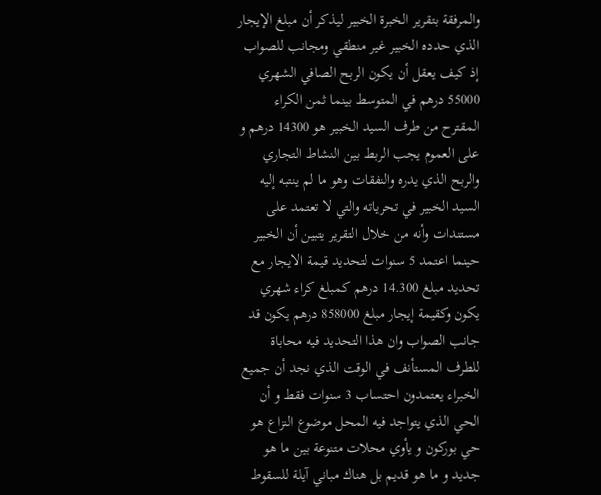والمرفقة بتقرير الخبرة الخبير ليذكر أن مبلغ الإيجار الذي حدده الخبير غير منطقي ومجانب للصواب إذ كيف يعقل أن يكون الربح الصافي الشهري 55000 درهم في المتوسط بينما ثمن الكراء المقترح من طرف السيد الخبير هو 14300 درهم و على العموم يجب الربط بين النشاط التجاري والربح الذي يدره والنفقات وهو ما لم ينتبه إليه السيد الخبير في تحرياته والتي لا تعتمد على مستندات وأنه من خلال التقرير يتبين أن الخبير حينما اعتمد 5 سنوات لتحديد قيمة الايجار مع تحديد مبلغ 14.300 درهم كمبلغ كراء شهري يكون وكقيمة إيجار مبلغ 858000 درهم يكون قد جانب الصواب وان هذا التحديد فيه محاباة للطرف المستأنف في الوقت الذي نجد أن جميع الخبراء يعتمدون احتساب 3 سنوات فقط و أن الحي الذي يتواجد فيه المحل موضوع النزاع هو حي بوركون و يأوي محلات متنوعة بين ما هو جديد و ما هو قديم بل هناك مباني آيلة للسقوط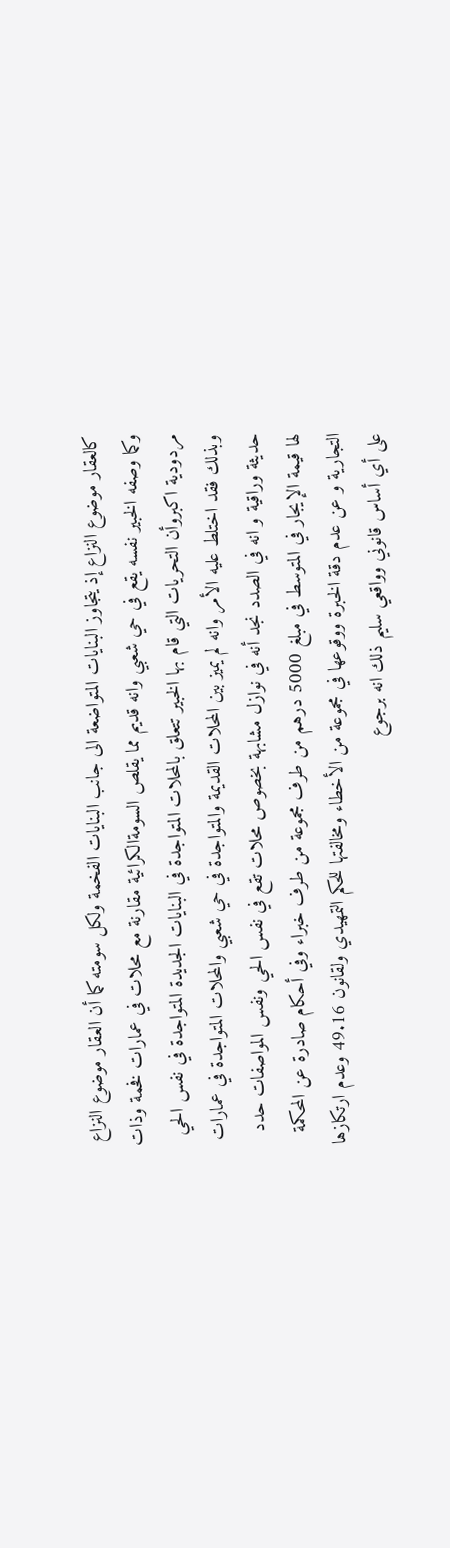كالعقار موضوع النزاع إذ يتجاوز البنايات المتواضعة الى جانب البنايات الفخمة ولكل سومته كما أن العقار موضوع النزاع وكما وصفه الخبير نفسه يقع في حي شعبي وانه قديم مما يقلص السومةالكرائية مقارنة مع محلات في عمارات فخمة وذات مردودية اكبروأن التحريات التي قام بها الخبير تتعلق بالمحلات المتواجدة في البنايات الجديدة المتواجدة في نفس الحي وبذلك فقد اختلط عليه الأمر وانه لم يميز بين المحلات القديمة والمتواجدة في حي شعبي والمحلات المتواجدة في عمارات حديثة وراقية و انه في الصدد نجد أنه في نوازل مشابهة بخصوص محلات تقع في نفس الحي ونفس المواصفات حدد لها قيمة الإيجار في المتوسط في مبلغ 5000 درهم من طرف مجموعة من طرف خبراء وفي أحكام صادرة عن المحكمة التجارية و عن عدم دقة الخبرة ووقوعها في مجموعة من الأخطاء ومخالفتها للحكم التمهيدي ولقانون 49.16 وعدم ارتكازها على أي أساس قانوني وواقعي سليم ذلك انه برجوع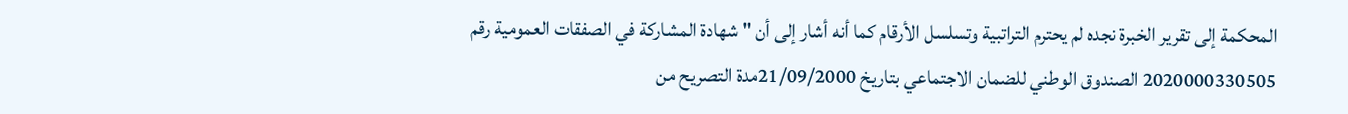المحكمة إلى تقرير الخبرة نجده لم يحترم التراتبية وتسلسل الأرقام كما أنه أشار إلى أن " شهادة المشاركة في الصفقات العمومية رقم 2020000330505 الصندوق الوطني للضمان الاجتماعي بتاريخ 21/09/2000مدة التصريح من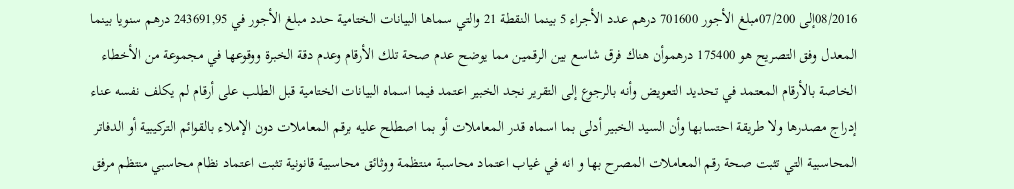08/2016إلى 07/200مبلغ الأجور 701600 درهم عدد الأجراء 5 بينما النقطة 21 والتي سماها البيانات الختامية حدد مبلغ الأجور في 243691,95 درهم سنويا بينما المعدل وفق التصريح هو 175400 درهموأن هناك فرق شاسع بين الرقمين مما يوضح عدم صحة تلك الأرقام وعدم دقة الخبرة ووقوعها في مجموعة من الأخطاء الخاصة بالأرقام المعتمد في تحديد التعويض وأنه بالرجوع إلى التقرير نجد الخبير اعتمد فيما اسماه البيانات الختامية قبل الطلب على أرقام لم يكلف نفسه عناء إدراج مصدرها ولا طريقة احتسابها وأن السيد الخبير أدلى بما اسماه قدر المعاملات أو بما اصطلح عليه برقم المعاملات دون الإملاء بالقوائم التركيبية أو الدفاتر المحاسبية التي تثبت صحة رقم المعاملات المصرح بها و انه في غياب اعتماد محاسبة منتظمة ووثائق محاسبية قانونية تثبت اعتماد نظام محاسبي منتظم مرفق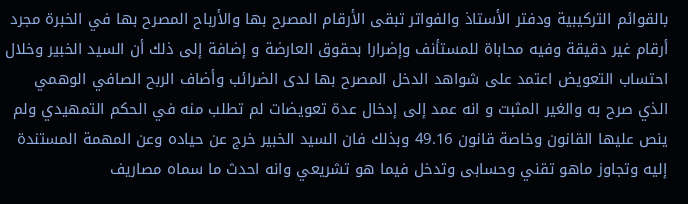بالقوائم التركيبية ودفتر الأستاذ والفواتر تبقى الأرقام المصرح بها والأرباح المصرح بها في الخبرة مجرد أرقام غير دقيقة وفيه محاباة للمستأنف وإضرارا بحقوق العارضة و إضافة إلى ذلك أن السيد الخبير وخلال احتساب التعويض اعتمد على شواهد الدخل المصرح بها لدى الضرائب وأضاف الربح الصافي الوهمي الذي صرح به والغير المثبت و انه عمد إلى إدخال عدة تعويضات لم تطلب منه في الحكم التمهيدي ولم ينص عليها القانون وخاصة قانون 49.16 وبذلك فان السيد الخبير خرج عن حياده وعن المهمة المستندة إليه وتجاوز ماهو تقني وحسابی وتدخل فيما هو تشريعي وانه احدث ما سماه مصاريف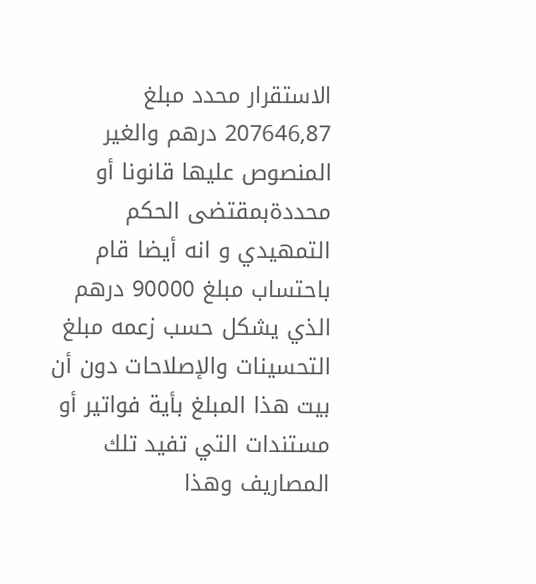الاستقرار محدد مبلغ 207646,87 درهم والغير المنصوص عليها قانونا أو محددةبمقتضى الحكم التمهيدي و انه أيضا قام باحتساب مبلغ 90000 درهم الذي يشكل حسب زعمه مبلغ التحسينات والإصلاحات دون أن بيت هذا المبلغ بأية فواتير أو مستندات التي تفيد تلك المصاريف وهذا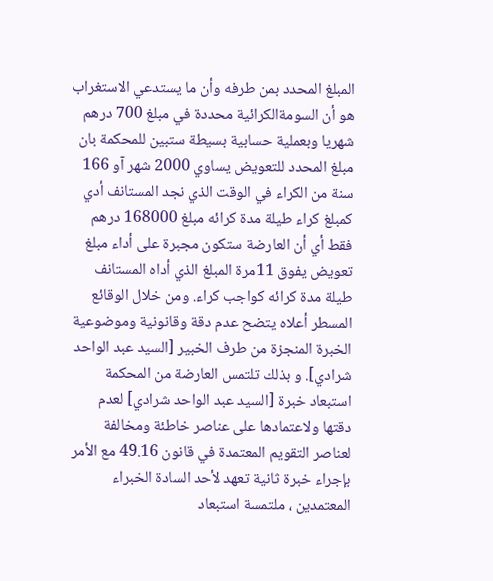المبلغ المحدد بمن طرفه وأن ما يستدعي الاستغراب هو أن السومةالكرائية محددة في مبلغ 700 درهم شهريا وبعملية حسابية بسيطة ستبين للمحكمة بان مبلغ المحدد للتعويض يساوي 2000 شهر آو 166 سنة من الكراء في الوقت الذي نجد المستانف أدي كمبلغ كراء طيلة مدة کرائه مبلغ 168000 درهم فقط أي أن العارضة ستكون مجبرة على أداء مبلغ تعويض يفوق 11مرة المبلغ الذي أداه المستانف طيلة مدة کرائه كواجب كراء. ومن خلال الوقائع المسطر أعلاه يتضح عدم دقة وقانونية وموضوعية الخبرة المنجزة من طرف الخبير [السيد عبد الواحد شرادي]. و بذلك تلتمس العارضة من المحكمة استبعاد خبرة [السيد عبد الواحد شرادي] لعدم دقتها ولاعتمادها على عناصر خاطئة ومخالفة لعناصر التقويم المعتمدة في قانون 49.16 مع الأمر بإجراء خبرة ثانية تعهد لأحد السادة الخبراء المعتمدين ، ملتمسة استبعاد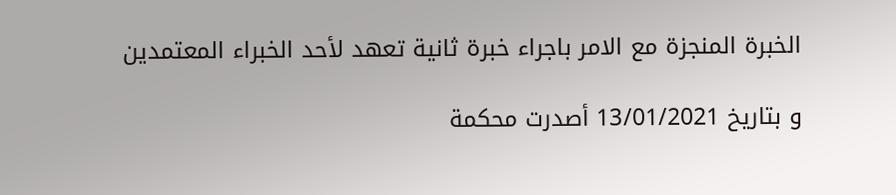الخبرة المنجزة مع الامر باجراء خبرة ثانية تعهد لأحد الخبراء المعتمدين

و بتاريخ 13/01/2021 أصدرت محكمة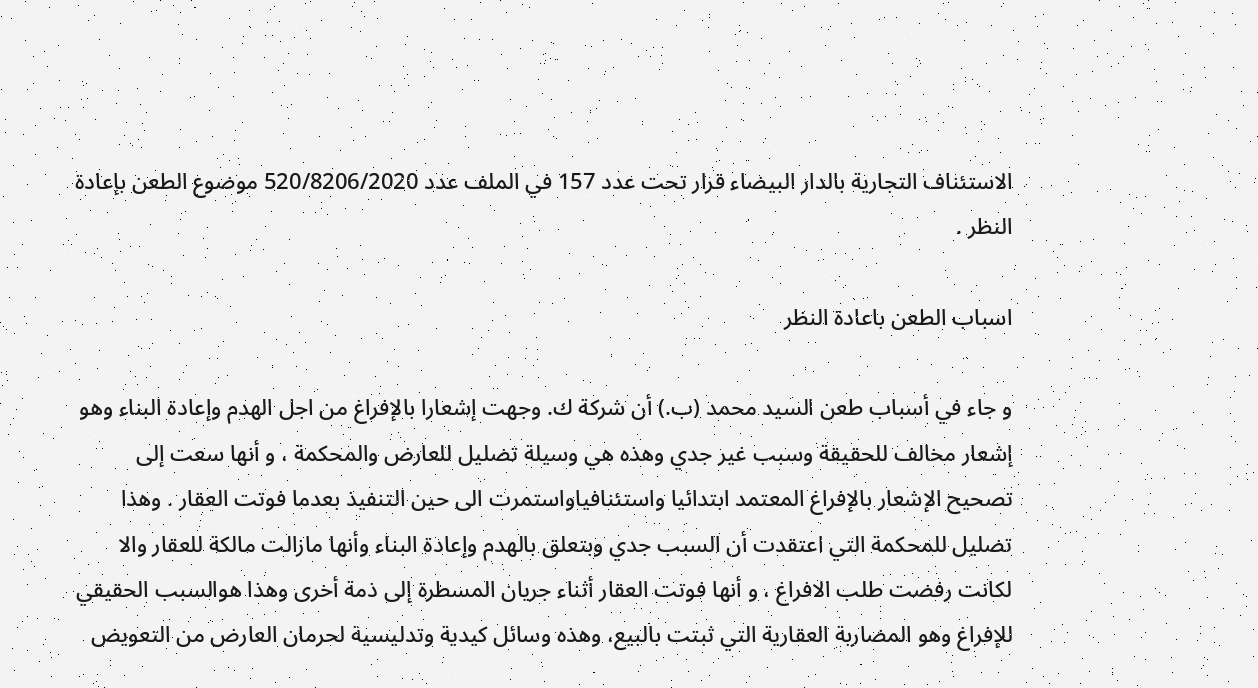الاستئناف التجارية بالدار البيضاء قرار تحت عدد 157 في الملف عدد 520/8206/2020 موضوع الطعن بإعادة النظر .

اسباب الطعن باعادة النظر

و جاء في أسباب طعن السيد محمد (ب.) أن شركة ك. وجهت إشعارا بالإفراغ من اجل الهدم وإعادة البناء وهو إشعار مخالف للحقيقة وسبب غير جدي وهذه هي وسيلة تضليل للعارض والمحكمة ، و أنها سعت إلى تصحيح الإشعار بالإفراغ المعتمد ابتدائيا واستئنافياواستمرت الى حين التنفيذ بعدما فوتت العقار . وهذا تضليل للمحكمة التي اعتقدت أن السبب جدي وبتعلق بالهدم وإعادة البناء وأنها مازالت مالكة للعقار والا لكانت رفضت طلب الافراغ ، و أنها فوتت العقار أثناء جريان المسطرة إلى ذمة أخرى وهذا هوالسبب الحقيقي للإفراغ وهو المضاربة العقارية التي ثبتت بالبيع، وهذه وسائل كيدية وتدليسية لحرمان العارض من التعويض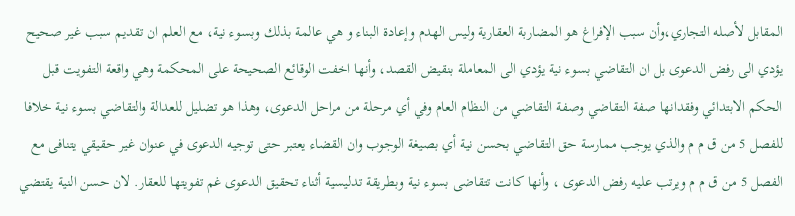المقابل لأصله التجاري،وأن سبب الإفراغ هو المضاربة العقارية وليس الهدم وإعادة البناء و هي عالمة بذلك وبسوء نية، مع العلم ان تقديم سبب غير صحيح يؤدي الى رفض الدعوى بل ان التقاضي بسوء نية يؤدي الى المعاملة بنقيض القصد، وأنها اخفت الوقائع الصحيحة على المحكمة وهي واقعة التفويت قبل الحكم الابتدائي وفقدانها صفة التقاضي وصفة التقاضي من النظام العام وفي أي مرحلة من مراحل الدعوى، وهذا هو تضليل للعدالة والتقاضي بسوء نية خلافا للفصل 5 من ق م م والذي يوجب ممارسة حق التقاضي بحسن نية أي بصيغة الوجوب وان القضاء يعتبر حتى توجيه الدعوى في عنوان غير حقيقي يتنافى مع الفصل 5 من ق م م ويرتب عليه رفض الدعوى ، وأنها كانت تتقاضى بسوء نية وبطريقة تدليسية أثناء تحقيق الدعوى غم تفويتها للعقار. لان حسن النية يقتضي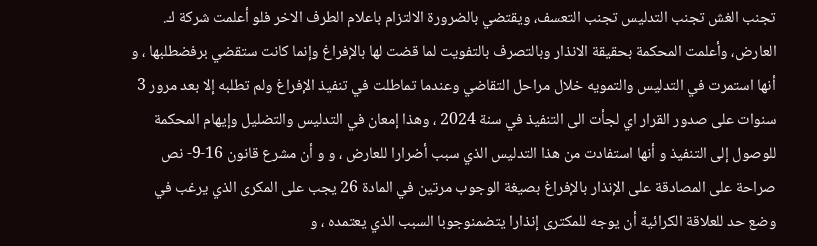تجنب الغش تجنب التدليس تجنب التعسف، ويقتضي بالضرورة الالتزام باعلام الطرف الاخر فلو أعلمت شركة ك. العارض، وأعلمت المحكمة بحقيقة الانذار وبالتصرف بالتفويت لما قضت لها بالإفراغ وإنما كانت ستقضي برفضطلبها ، و أنها استمرت في التدليس والتمويه خلال مراحل التقاضي وعندما تماطلت في تنفيذ الإفراغ ولم تطلبه إلا بعد مرور 3 سنوات على صدور القرار اي لجأت الى التنفيذ في سنة 2024 ، وهذا إمعان في التدليس والتضليل وإيهام المحكمة للوصول إلى التنفيذ و أنها استفادت من هذا التدليس الذي سبب أضرارا للعارض ، و و أن مشرع قانون 16-9- نص صراحة على المصادقة على الإنذار بالإفراغ بصيغة الوجوب مرتين في المادة 26 يجب على المكرى الذي يرغب في وضع حد للعلاقة الكرائية أن يوجه للمكترى إنذارا يتضمنوجوبا السبب الذي يعتمده ، و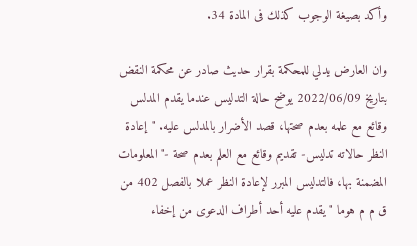وأكد بصيغة الوجوب كذلك فى المادة 34.

وان العارض يدلي للمحكمة بقرار حديث صادر عن محكمة النقض بتاريخ 2022/06/09 يوضح حالة التدليس عندما يقدم المدلس وقائع مع علمه بعدم صحتها، قصد الأضرار بالمدلس عليه. "إعادة النظر حالاته تدليس- تقديم وقائع مع العلم بعدم صحة -"المعلومات المضمنة بها، فالتدليس المبرر لإعادة النظر عملا بالفصل 402 من ق م م هوما "يقدم عليه أحد أطراف الدعوى من إخفاء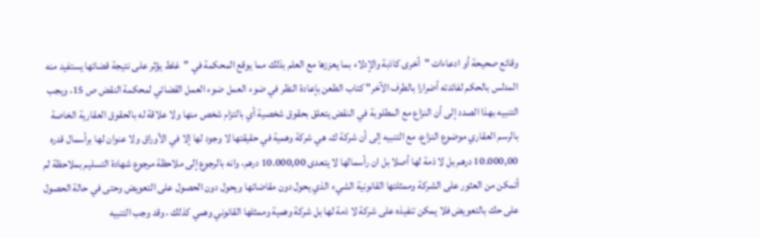وقائع صحيحة أو ادعاءات "أخرى كاذبة والإدلاء بما يعززها مع العلم بذلك مما يوقع المحكمة في "غلط يؤثر على نتيجة قضائها يستفيد منه المدلس بالحكم لفائدته أضرارا بالطرف الآخر" كتاب الطعن بإعادة النظر في ضوء العمل ضوء العمل القضائي لمحكمة النقض ص 15، ويجب التنبيه بهذا الصدد إلى أن النزاع مع المطلوبة في النقض يتعلق بحقوق شخصية أي بالتزام شخص منها ولا علاقة له بالحقوق العقارية الخاصة بالرسم العقاري موضوع النزاع، مع التنبيه إلى أن شركة ك. هي شركة وهمية في حقيقتها لا وجود لها إلا في الأوراق ولا عنوان لها برأسمال قدره 10.000,00 درهم بل لا ذمة لها أصلا بل ان رأسمالها لا يتعدى 10.000,00 درهم، وانه بالرجوع إلى ملاحظة مرجوع شهادة التسليم بملاحظة لم أتمكن من العثور على الشركة وممثلتها القانونية الشيء الذي يحول دون مقاضاتها ويحول دون الحصول على التعويض وحتى في حالة الحصول على حك بالتعويض فلا يمكن تنفيذه على شركة لا ذمة لها بل شركة وهمية وممثلها القانوني وهمي كذلك ، وقد وجب التنبيه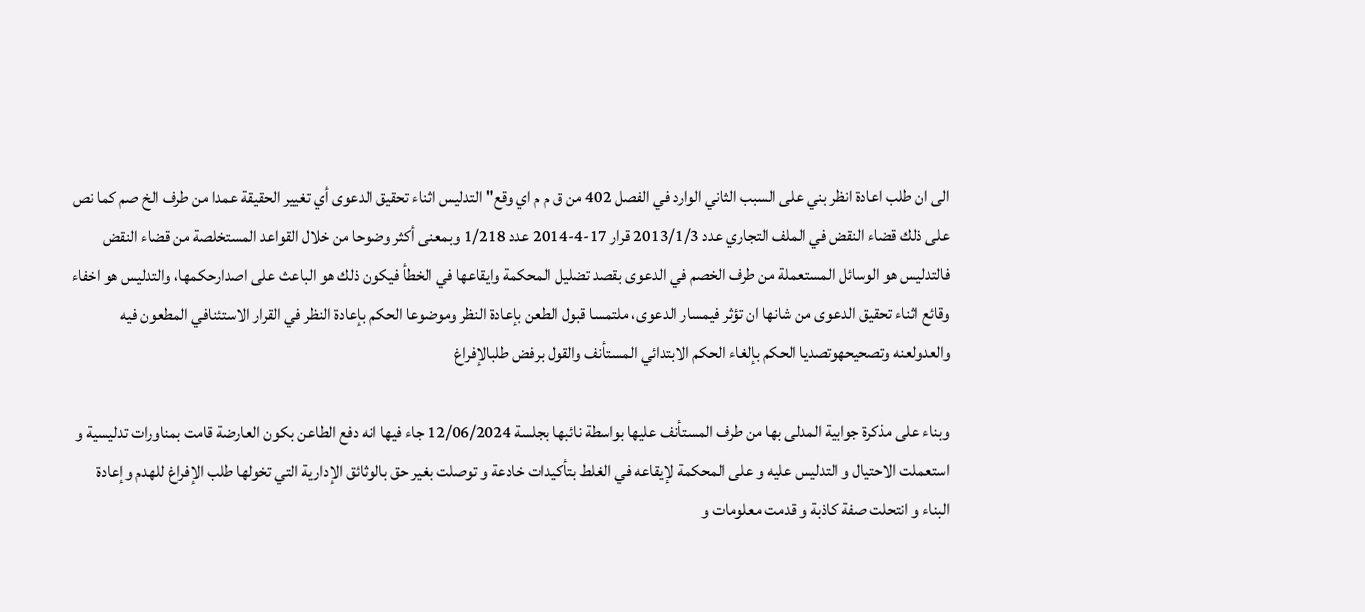الى ان طلب اعادة انظر بني على السبب الثاني الوارد في الفصل 402 من ق م م اي وقع" التدليس اثناء تحقيق الدعوى أي تغيير الحقيقة عمدا من طرف الخ صم كما نص على ذلك قضاء النقض في الملف التجاري عدد 2013/1/3 قرار 17-4-2014 عدد 1/218 وبمعنى أكثر وضوحا من خلال القواعد المستخلصة من قضاء النقض فالتدليس هو الوسائل المستعملة من طرف الخصم في الدعوى بقصد تضليل المحكمة وايقاعها في الخطأ فيكون ذلك هو الباعث على اصدارحكمها، والتدليس هو اخفاء وقائع اثناء تحقيق الدعوى من شانها ان تؤثر فيمسار الدعوى، ملتمسا قبول الطعن بإعادة النظر وموضوعا الحكم بإعادة النظر في القرار الاستئنافي المطعون فيه والعدولعنه وتصحيحهوتصديا الحكم بإلغاء الحكم الابتدائي المستأنف والقول برفض طلبالإفراغ

وبناء على مذكرة جوابية المدلى بها من طرف المستأنف عليها بواسطة نائبها بجلسة 12/06/2024 جاء فيها انه دفع الطاعن بكون العارضة قامت بمناورات تدليسية و استعملت الاحتيال و التدليس عليه و على المحكمة لإيقاعه في الغلط بتأكيدات خادعة و توصلت بغير حق بالوثائق الإدارية التي تخولها طلب الإفراغ للهدم وإعادة البناء و انتحلت صفة كاذبة و قدمت معلومات و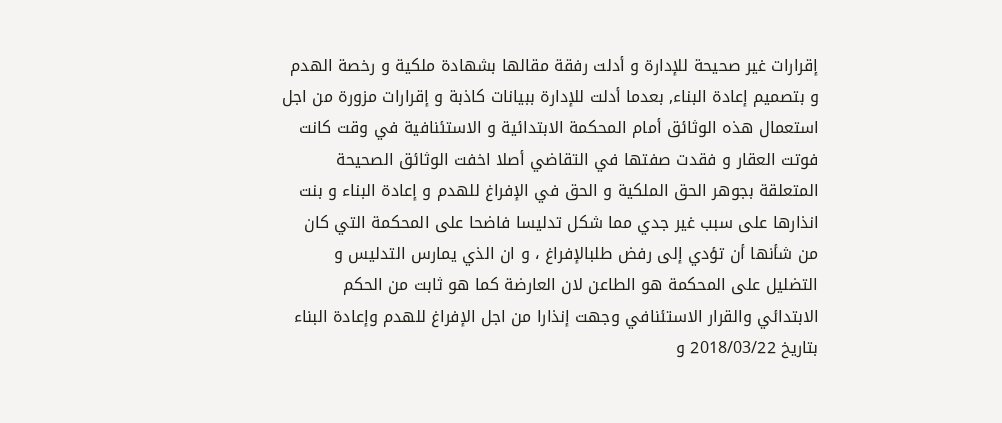إقرارات غير صحيحة للإدارة و أدلت رفقة مقالها بشهادة ملكية و رخصة الهدم و بتصميم إعادة البناء, بعدما أدلت للإدارة ببيانات كاذبة و إقرارات مزورة من اجل استعمال هذه الوثائق أمام المحكمة الابتدائية و الاستئنافية في وقت كانت فوتت العقار و فقدت صفتها في التقاضي أصلا اخفت الوثائق الصحيحة المتعلقة بجوهر الحق الملكية و الحق في الإفراغ للهدم و إعادة البناء و بنت انذارها على سبب غير جدي مما شكل تدليسا فاضحا على المحكمة التي كان من شأنها أن تؤدي إلى رفض طلبالإفراغ ، و ان الذي يمارس التدليس و التضليل على المحكمة هو الطاعن لان العارضة كما هو ثابت من الحكم الابتدائي والقرار الاستئنافي وجهت إنذارا من اجل الإفراغ للهدم وإعادة البناء بتاريخ 2018/03/22 و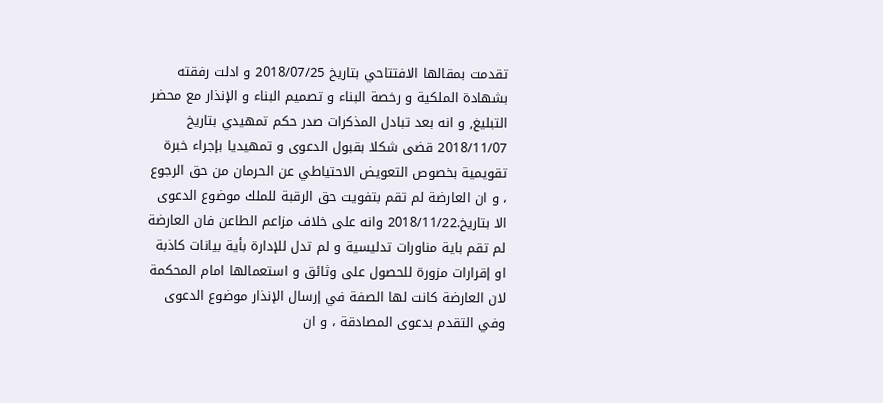تقدمت بمقالها الافتتاحي بتاريخ 2018/07/25 و ادلت رفقته بشهادة الملكية و رخصة البناء و تصميم البناء و الإنذار مع محضر التبليغ, و انه بعد تبادل المذكرات صدر حكم تمهيدي بتاريخ 2018/11/07 قضى شكلا بقبول الدعوى و تمهيديا بإجراء خبرة تقويمية بخصوص التعويض الاحتياطي عن الحرمان من حق الرجوع ، و ان العارضة لم تقم بتفويت حق الرقبة للملك موضوع الدعوى الا بتاريخ.2018/11/22 وانه على خلاف مزاعم الطاعن فان العارضة لم تقم باية مناورات تدليسية و لم تدل للإدارة بأية بيانات كاذبة او إقرارات مزورة للحصول على وثائق و استعمالها امام المحكمة لان العارضة كانت لها الصفة في إرسال الإنذار موضوع الدعوى وفي التقدم بدعوى المصادقة ، و ان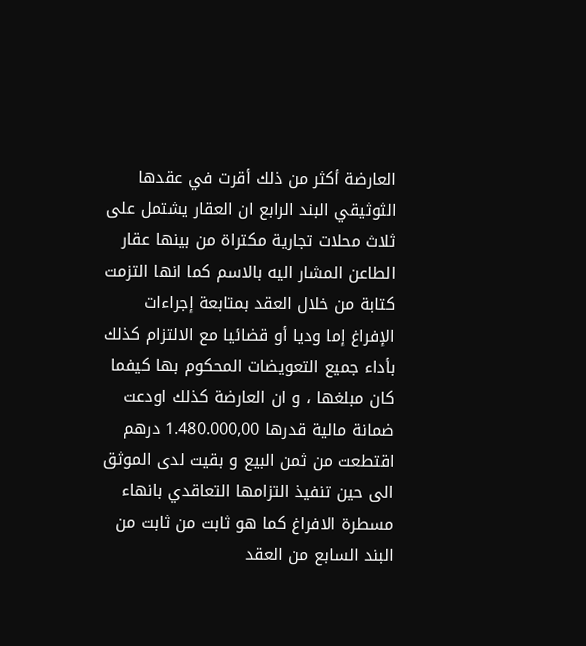العارضة أكثر من ذلك أقرت في عقدها الثوثيقي البند الرابع ان العقار يشتمل على ثلاث محلات تجارية مكتراة من بينها عقار الطاعن المشار اليه بالاسم كما انها التزمت كتابة من خلال العقد بمتابعة إجراءات الإفراغ إما وديا أو قضائيا مع الالتزام كذلك بأداء جميع التعويضات المحكوم بها كيفما كان مبلغها ، و ان العارضة كذلك اودعت ضمانة مالية قدرها 1.480.000,00 درهم اقتطعت من ثمن البيع و بقيت لدى الموثق الى حين تنفيذ التزامها التعاقدي بانهاء مسطرة الافراغ كما هو ثابت من ثابت من البند السابع من العقد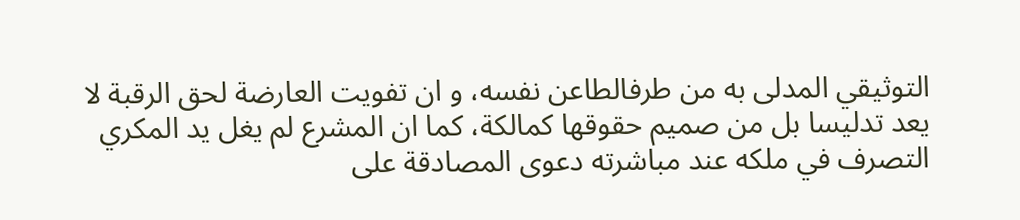التوثيقي المدلى به من طرفالطاعن نفسه، و ان تفويت العارضة لحق الرقبة لا يعد تدليسا بل من صميم حقوقها كمالكة، كما ان المشرع لم يغل يد المكري التصرف في ملكه عند مباشرته دعوى المصادقة على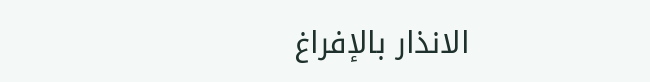الانذار بالإفراغ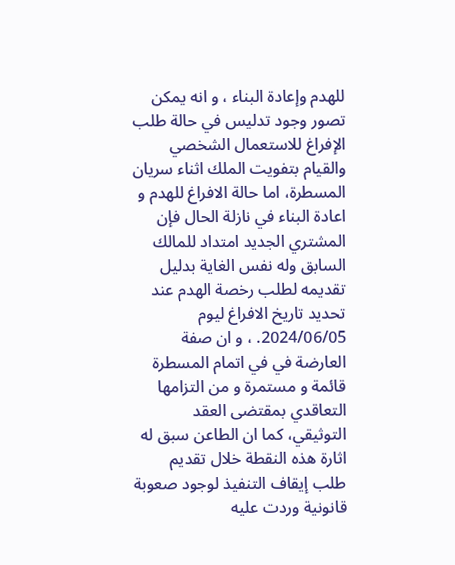للهدم وإعادة البناء ، و انه يمكن تصور وجود تدليس في حالة طلب الإفراغ للاستعمال الشخصي والقيام بتفويت الملك اثناء سريان المسطرة، اما حالة الافراغ للهدم و اعادة البناء في نازلة الحال فإن المشتري الجديد امتداد للمالك السابق وله نفس الغاية بدليل تقديمه لطلب رخصة الهدم عند تحديد تاريخ الافراغ ليوم 2024/06/05. ، و ان صفة العارضة في في اتمام المسطرة قائمة و مستمرة و من التزامها التعاقدي بمقتضى العقد التوثيقي، كما ان الطاعن سبق له اثارة هذه النقطة خلال تقديم طلب إيقاف التنفيذ لوجود صعوبة قانونية وردت عليه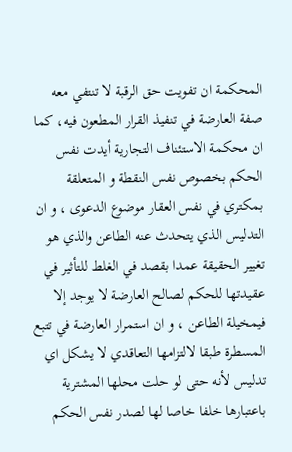المحكمة ان تفويت حق الرقبة لا تنتفي معه صفة العارضة في تنفيذ القرار المطعون فيه، كما ان محكمة الاستئناف التجارية أيدت نفس الحكم بخصوص نفس النقطة و المتعلقة بمكتري في نفس العقار موضوع الدعوى ، و ان التدليس الذي يتحدث عنه الطاعن والذي هو تغيير الحقيقة عمدا بقصد في الغلط للتأثير في عقيدتها للحكم لصالح العارضة لا يوجد إلا فيمخيلة الطاعن ، و ان استمرار العارضة في تتبع المسطرة طبقا لالتزامها التعاقدي لا يشكل اي تدليس لأنه حتى لو حلت محلها المشترية باعتبارها خلفا خاصا لها لصدر نفس الحكم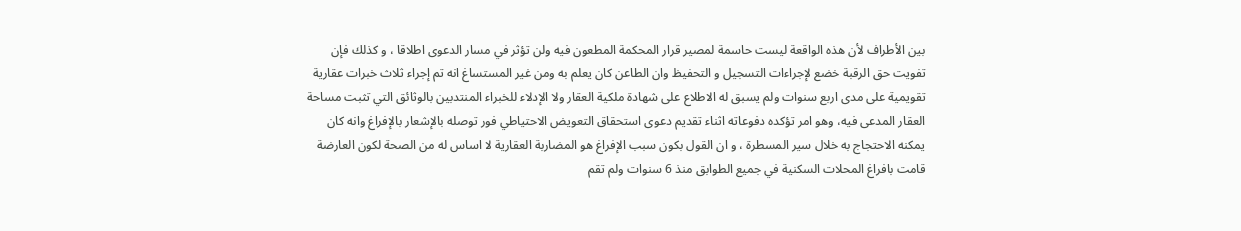بين الأطراف لأن هذه الواقعة ليست حاسمة لمصير قرار المحكمة المطعون فيه ولن تؤثر في مسار الدعوى اطلاقا ، و كذلك فإن تفويت حق الرقبة خضع لإجراءات التسجيل و التحفيظ وان الطاعن كان يعلم به ومن غير المستساغ انه تم إجراء ثلاث خبرات عقارية تقويمية على مدى اربع سنوات ولم يسبق له الاطلاع على شهادة ملكية العقار ولا الإدلاء للخبراء المنتدبين بالوثائق التي تثبت مساحة العقار المدعى فيه، وهو امر تؤكده دفوعاته اثناء تقديم دعوى استحقاق التعويض الاحتياطي فور توصله بالإشعار بالإفراغ وانه كان يمكنه الاحتجاج به خلال سير المسطرة ، و ان القول بكون سبب الإفراغ هو المضاربة العقارية لا اساس له من الصحة لكون العارضة قامت بافراغ المحلات السكنية في جميع الطوابق منذ 6 سنوات ولم تقم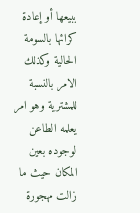ببيعها أو إعادة كرائها بالسومة الحالية وكذلك الامر بالنسبة للمشترية وهو امر يعلمه الطاعن لوجوده بعين المكان حيث ما زالت مهجورة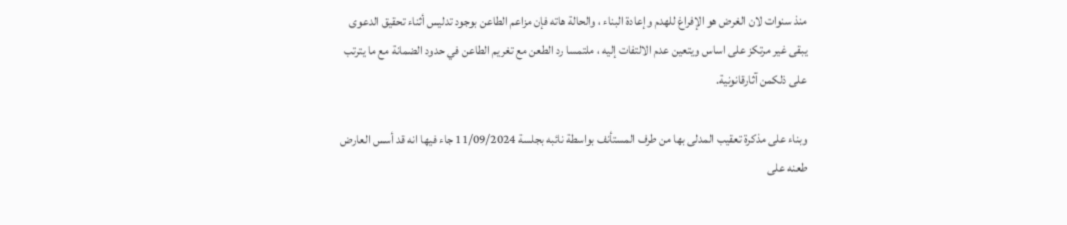منذ سنوات لان الغرض هو الإفراغ للهدم وإعادة البناء ، والحالة هاته فإن مزاعم الطاعن بوجود تدليس أثناء تحقيق الدعوى يبقى غير مرتكز على اساس ويتعين عدم الالتفات إليه ، ملتمسا رد الطعن مع تغريم الطاعن في حدود الضمانة مع ما يترتب على ذلكمن آثارقانونية.

وبناء على مذكرة تعقيب المدلى بها من طرف المستأنف بواسطة نائبه بجلسة 11/09/2024 جاء فيها انه قد أسس العارض طعنه على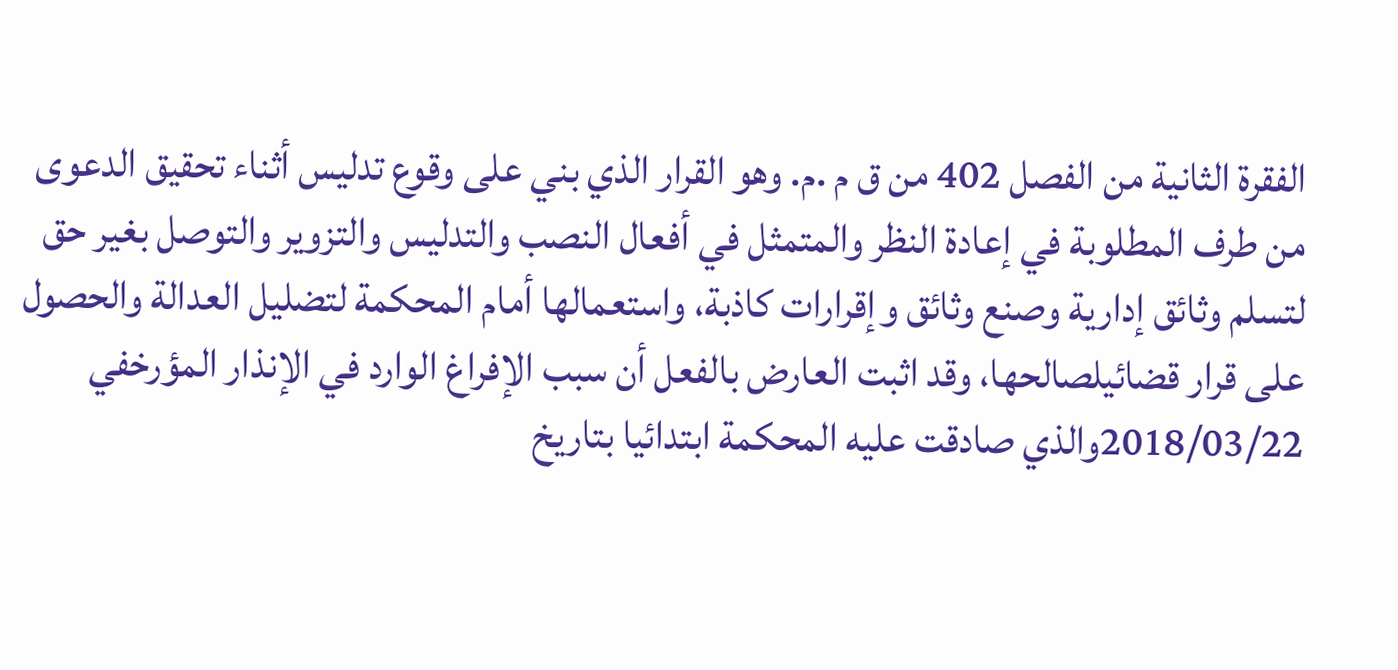الفقرة الثانية من الفصل 402 من ق م .م. وهو القرار الذي بني على وقوع تدليس أثناء تحقيق الدعوى من طرف المطلوبة في إعادة النظر والمتمثل في أفعال النصب والتدليس والتزوير والتوصل بغير حق لتسلم وثائق إدارية وصنع وثائق وإقرارات كاذبة، واستعمالها أمام المحكمة لتضليل العدالة والحصول على قرار قضائيلصالحها، وقد اثبت العارض بالفعل أن سبب الإفراغ الوارد في الإنذار المؤرخفي 2018/03/22والذي صادقت عليه المحكمة ابتدائيا بتاريخ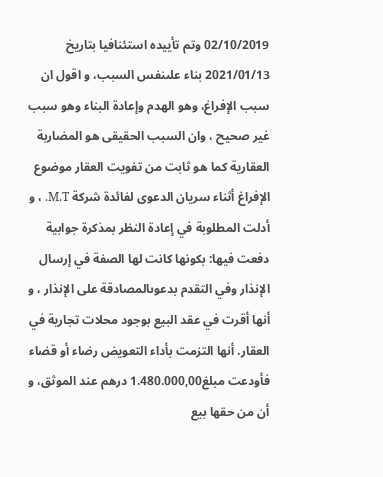02/10/2019 وتم تأييده استئنافيا بتاريخ 2021/01/13 بناء علىنفس السبب، و اقول ان سبب الإفراغ، وهو الهدم وإعادة البناء وهو سبب غير صحيح ، وان السبب الحقيقى هو المضاربة العقارية كما هو ثابت من تفويت العقار موضوع الإفراغ أثناء سريان الدعوى لفائدة شركة M.T. ، و أدلت المطلوبة في إعادة النظر بمذكرة جوابية دفعت فيها: بكونها كانت لها الصفة في إرسال الإنذار وفي التقدم بدعوىالمصادقة على الإنذار ، و أنها أقرت في عقد البيع بوجود محلات تجارية في العقار. أنها التزمت بأداء التعويض رضاء أو قضاء فأودعت مبلغ1.480.000,00 درهم عند الموثق، و أن من حقها بيع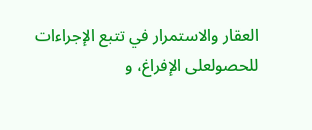العقار والاستمرار في تتبع الإجراءات للحصولعلى الإفراغ، و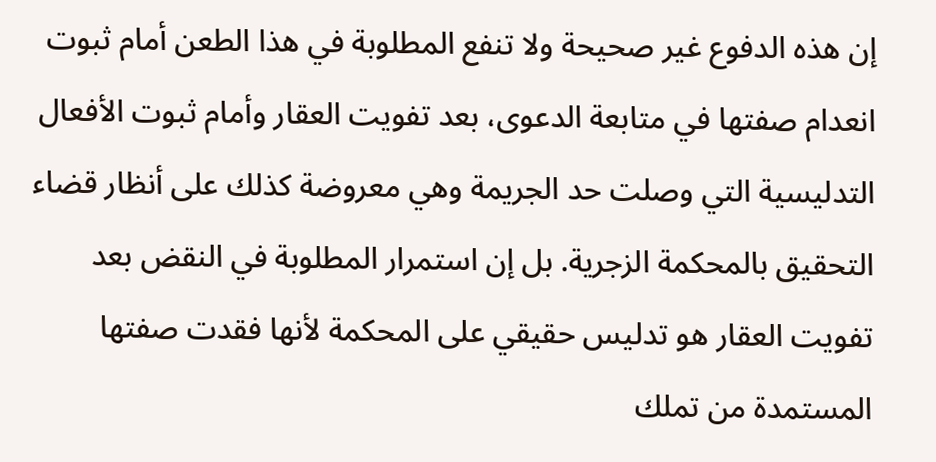إن هذه الدفوع غير صحيحة ولا تنفع المطلوبة في هذا الطعن أمام ثبوت انعدام صفتها في متابعة الدعوى، بعد تفويت العقار وأمام ثبوت الأفعال التدليسية التي وصلت حد الجريمة وهي معروضة كذلك على أنظار قضاء التحقيق بالمحكمة الزجرية. بل إن استمرار المطلوبة في النقض بعد تفويت العقار هو تدليس حقيقي على المحكمة لأنها فقدت صفتها المستمدة من تملك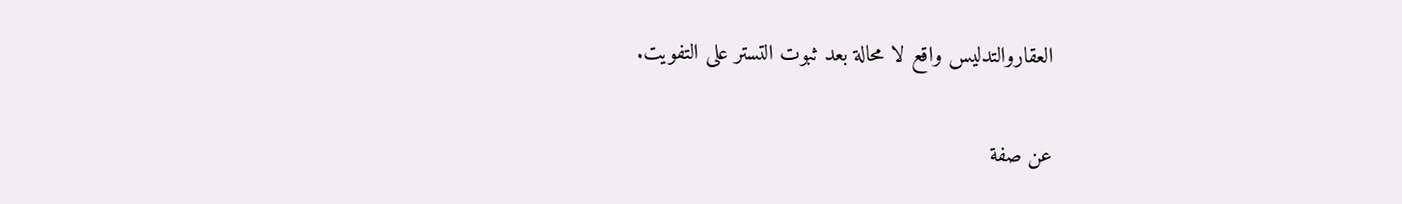العقاروالتدليس واقع لا محالة بعد ثبوت التستر على التفويت.

عن صفة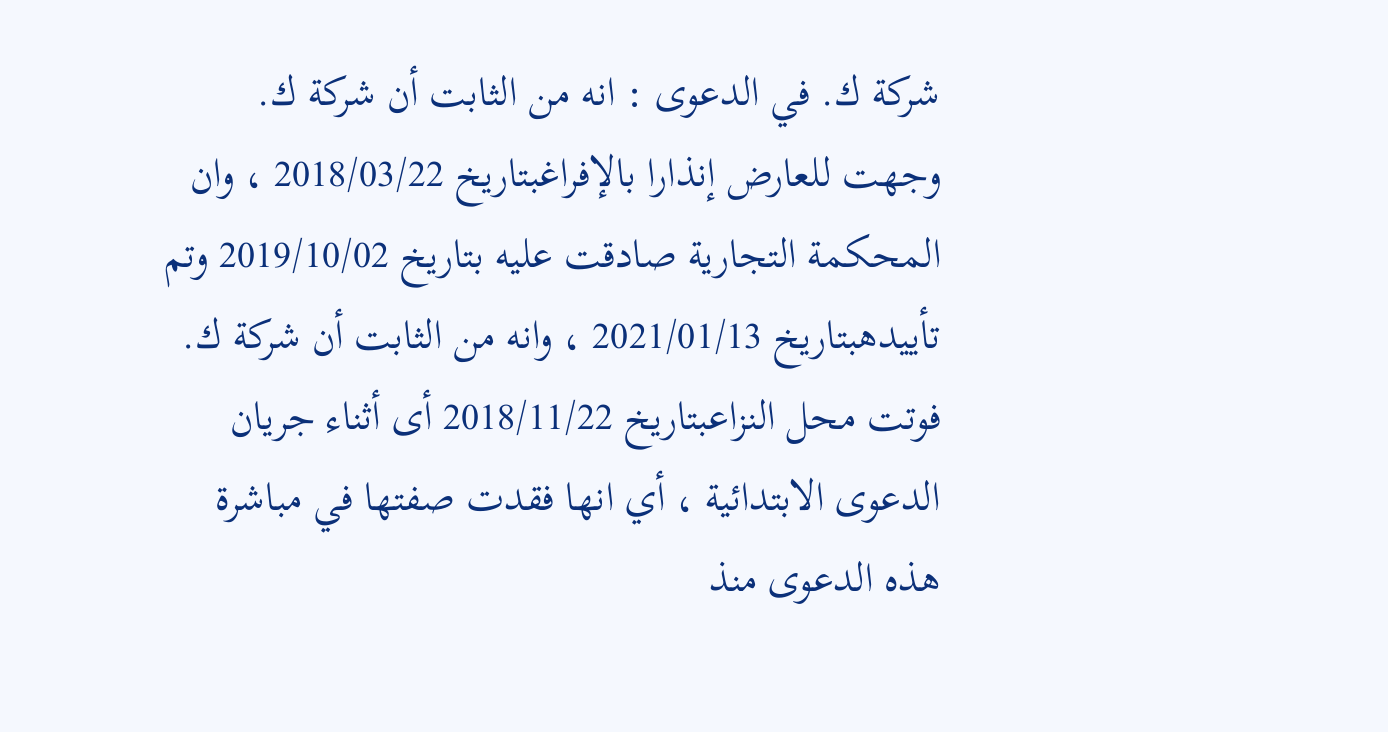شركة ك. في الدعوى : انه من الثابت أن شركة ك. وجهت للعارض إنذارا بالإفراغبتاريخ 2018/03/22 ، وان المحكمة التجارية صادقت عليه بتاريخ 2019/10/02 وتم تأييدهبتاريخ 2021/01/13 ، وانه من الثابت أن شركة ك. فوتت محل النزاعبتاريخ 2018/11/22 أى أثناء جريان الدعوى الابتدائية ، أي انها فقدت صفتها في مباشرة هذه الدعوى منذ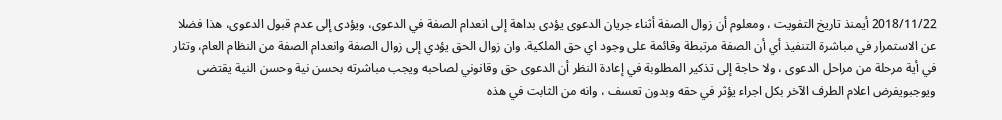2018/11/22 أيمنذ تاريخ التفويت ، ومعلوم أن زوال الصفة أثناء جريان الدعوى يؤدى بداهة إلى انعدام الصفة في الدعوى، ويؤدى إلى عدم قبول الدعوى، هذا فضلا عن الاستمرار في مباشرة التنفيذ أي أن الصفة مرتبطة وقائمة على وجود اي حق الملكية. وان زوال الحق يؤدي إلى زوال الصفة وانعدام الصفة من النظام العام، وتثار في أية مرحلة من مراحل الدعوى ، ولا حاجة إلى تذكير المطلوبة في إعادة النظر أن الدعوى حق وقانوني لصاحبه ويجب مباشرته بحسن نية وحسن النية يقتضى ويوجبويفرض اعلام الطرف الآخر بكل اجراء يؤثر في حقه وبدون تعسف ، وانه من الثابت في هذه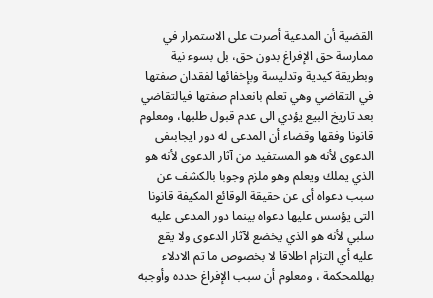القضية أن المدعية أصرت على الاستمرار في ممارسة حق الإفراغ بدون حق، بل بسوء نية وبطريقة كيدية وتدليسة وبإخفائها لفقدان صفتها في التقاضي وهي تعلم بانعدام صفتها فيالتقاضي بعد تاريخ البيع يؤدي الى عدم قبول طلبها، ومعلوم قانونا وفقها وقضاء أن المدعى له دور ايجابىفى الدعوى لأنه هو المستفيد من آثار الدعوى لأنه هو الذي يملك ويعلم وهو ملزم وجوبا بالكشف عن سبب دعواه أى عن حقيقة الوقائع المكيفة قانونا التى يؤسس عليها دعواه بينما دور المدعى عليه سلبي لأنه هو الذي يخضع لآثار الدعوى ولا يقع عليه أي التزام اطلاقا لا بخصوص ما تم الادلاء بهللمحكمة ، ومعلوم أن سبب الإفراغ حدده وأوجبه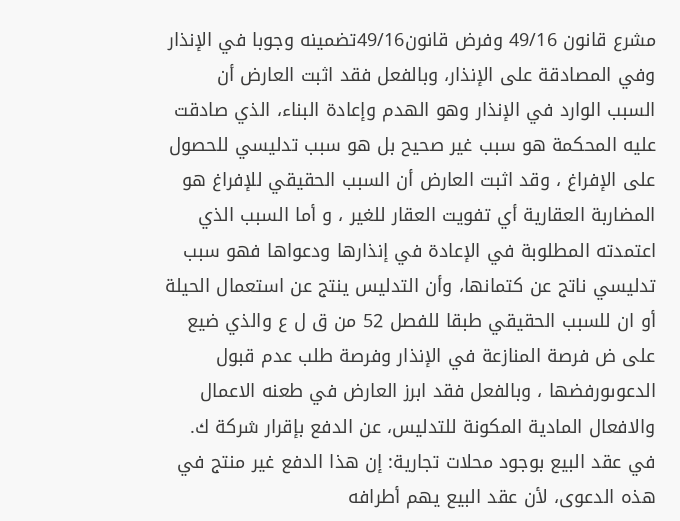مشرع قانون 49/16 وفرض قانون49/16تضمينه وجوبا في الإنذار وفي المصادقة على الإنذار، وبالفعل فقد اثبت العارض أن السبب الوارد في الإنذار وهو الهدم وإعادة البناء، الذي صادقت عليه المحكمة هو سبب غير صحيح بل هو سبب تدليسي للحصول على الإفراغ ، وقد اثبت العارض أن السبب الحقيقي للإفراغ هو المضاربة العقارية أي تفويت العقار للغير ، و أما السبب الذي اعتمدته المطلوبة في الإعادة في إنذارها ودعواها فهو سبب تدليسي ناتج عن كتمانها، وأن التدليس ينتج عن استعمال الحيلة أو ان للسبب الحقيقي طبقا للفصل 52 من ق ل ع والذي ضيع على ض فرصة المنازعة في الإنذار وفرصة طلب عدم قبول الدعوىورفضها ، وبالفعل فقد ابرز العارض في طعنه الاعمال والافعال المادية المكونة للتدليس، عن الدفع بإقرار شركة ك. في عقد البيع بوجود محلات تجارية: إن هذا الدفع غير منتج في هذه الدعوى، لأن عقد البيع يهم أطرافه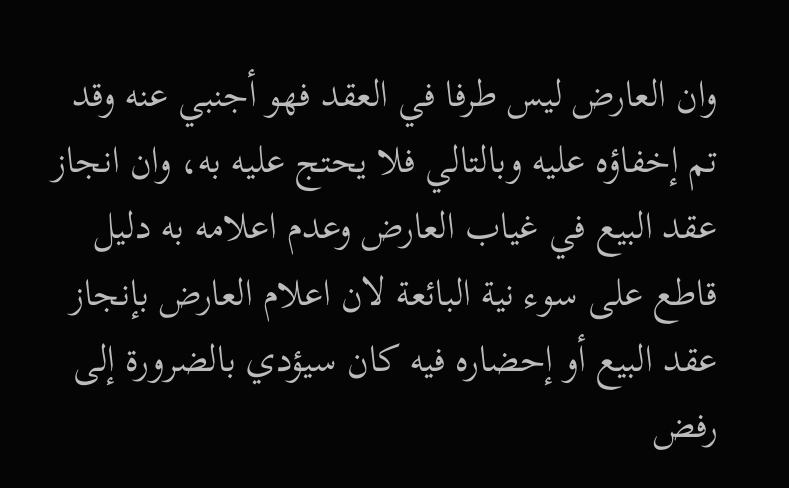وان العارض ليس طرفا في العقد فهو أجنبي عنه وقد تم إخفاؤه عليه وبالتالي فلا يحتج عليه به، وان انجاز عقد البيع في غياب العارض وعدم اعلامه به دلیل قاطع على سوء نية البائعة لان اعلام العارض بإنجاز عقد البيع أو إحضاره فيه كان سيؤدي بالضرورة إلى رفض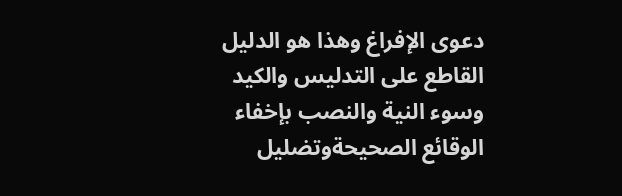دعوى الإفراغ وهذا هو الدليل القاطع على التدليس والكيد وسوء النية والنصب بإخفاء الوقائع الصحيحةوتضليل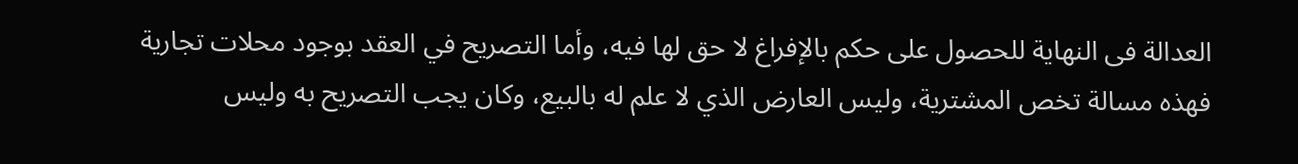العدالة فى النهاية للحصول على حكم بالإفراغ لا حق لها فيه، وأما التصريح في العقد بوجود محلات تجارية فهذه مسالة تخص المشترية، وليس العارض الذي لا علم له بالبيع، وكان يجب التصريح به وليس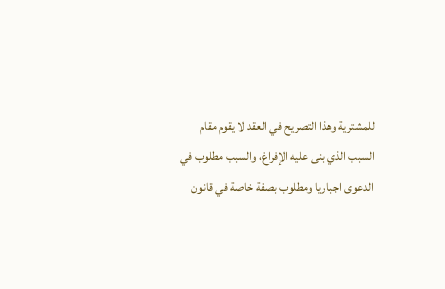للمشترية وهذا التصريح في العقد لا يقوم مقام السبب الذي بنى عليه الإفراغ، والسبب مطلوب في الدعوى اجباريا ومطلوب بصفة خاصة في قانون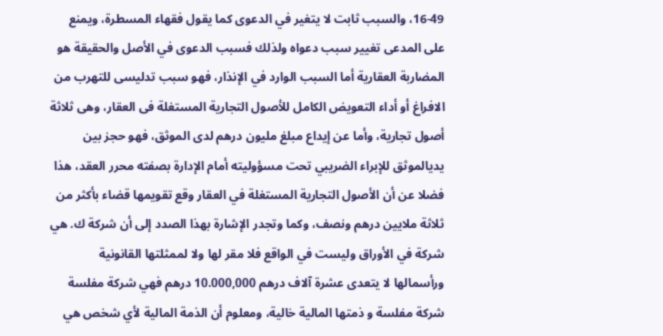16-49، والسبب ثابت لا يتغير في الدعوى كما يقول فقهاء المسطرة، ويمنع على المدعى تغيير سبب دعواه ولذلك فسبب الدعوى في الأصل والحقيقة هو المضاربة العقارية أما السبب الوارد في الإنذار، فهو سبب تدليسى للتهرب من الافراغ أو أداء التعويض الكامل للأصول التجارية المستغلة فى العقار، وهى ثلاثة أصول تجارية، وأما عن إيداع مبلغ مليون درهم لدى الموثق، فهو حجز بين يديالموثق للإبراء الضريبي تحت مسؤوليته أمام الإدارة بصفته محرر العقد، هذا فضلا عن أن الأصول التجارية المستغلة في العقار وقع تقويمها قضاء بأكثر من ثلاثة ملايين درهم ونصف، وكما وتجدر الإشارة بهذا الصدد إلى أن شركة ك. هي شركة في الأوراق وليست في الواقع فلا مقر لها ولا لممثلتها القانونية ورأسمالها لا يتعدى عشرة آلاف درهم 10.000,000 درهم فهي شركة مفلسة شركة مفلسة و ذمتها المالية خالية، ومعلوم أن الذمة المالية لأي شخص هي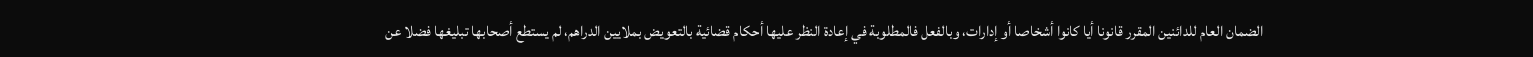الضمان العام للدائنين المقرر قانونا أيا كانوا أشخاصا أو إدارات، وبالفعل فالمطلوبة في إعادة النظر عليها أحكام قضائية بالتعويض بملايين الدراهم، لم يستطع أصحابها تبليغها فضلا عن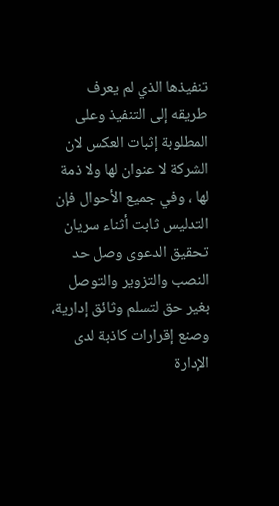تنفيذها الذي لم يعرف طريقه إلى التنفيذ وعلى المطلوبة إثبات العكس لان الشركة لا عنوان لها ولا ذمة لها ، وفي جميع الأحوال فإن التدليس ثابت أثناء سريان تحقيق الدعوى وصل حد النصب والتزوير والتوصل بغير حق لتسلم وثائق إدارية، وصنع إقرارات كاذبة لدى الإدارة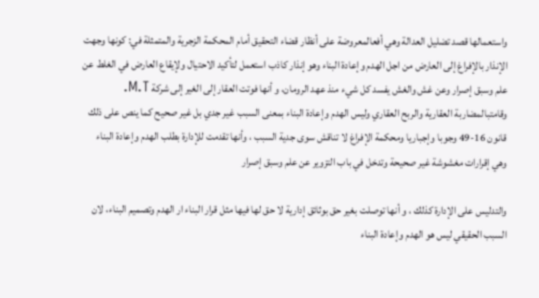واستعمالها قصد تضليل العدالة وهي أفعالمعروضة على أنظار قضاء التحقيق أمام المحكمة الزجرية والمتمثلة في: كونها وجهت الإنذار بالإفراغ إلى العارض من اجل الهدم وإعادة البناء وهو إنذار كاذب استعمل لتأكيد الاحتيال ولإيقاع العارض في الغلط عن علم وسبق إصرار وعن غش والغش يفسد كل شيء منذ عهد الرومان، و أنها فوتت العقار إلى الغير إلى شركة M.T. وقامتبالمضاربة العقارية والربح العقاري وليس الهدم وإعادة البناء بمعنى السبب غير جدي بل غير صحيح كما ينص على ذلك قانون 16-49 وجوبا وإجباريا ومحكمة الإفراغ لا تناقش سوى جدية السبب ، وأنها تقدمت للإدارة بطلب الهدم وإعادة البناء وهي إقرارات مغشوشة غير صحيحة وتدخل في باب التزوير عن علم وسبق إصرار

والتدليس على الإدارة كذلك ، و أنها توصلت بغير حق بوثائق إدارية لا حق لها فيها مثل قرار البناء ار الهدم وتصميم البناء، لان السبب الحقيقي ليس هو الهدم وإعادة البناء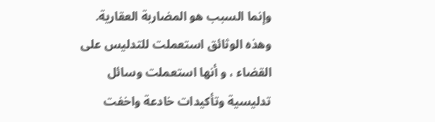وإنما السبب هو المضاربة العقارية. وهذه الوثائق استعملت للتدليس على القضاء ، و أنها استعملت وسائل تدليسية وتأكيدات خادعة واخفت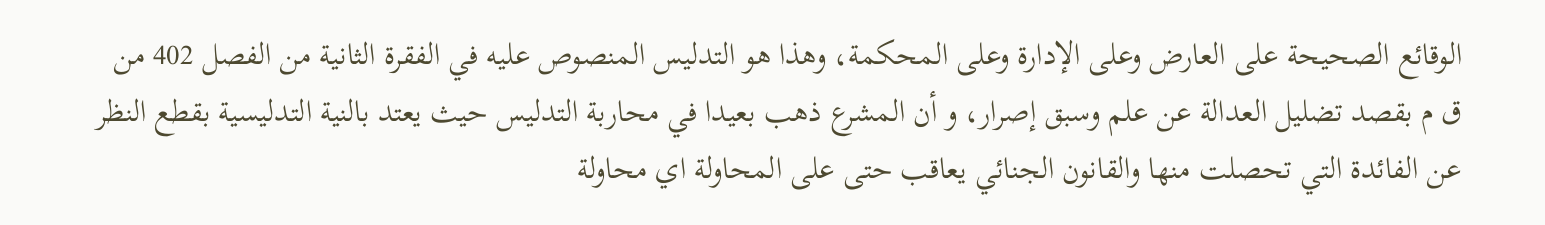الوقائع الصحيحة على العارض وعلى الإدارة وعلى المحكمة، وهذا هو التدليس المنصوص عليه في الفقرة الثانية من الفصل 402 من ق م بقصد تضليل العدالة عن علم وسبق إصرار، و أن المشرع ذهب بعيدا في محاربة التدليس حيث يعتد بالنية التدليسية بقطع النظر عن الفائدة التي تحصلت منها والقانون الجنائي يعاقب حتى على المحاولة اي محاولة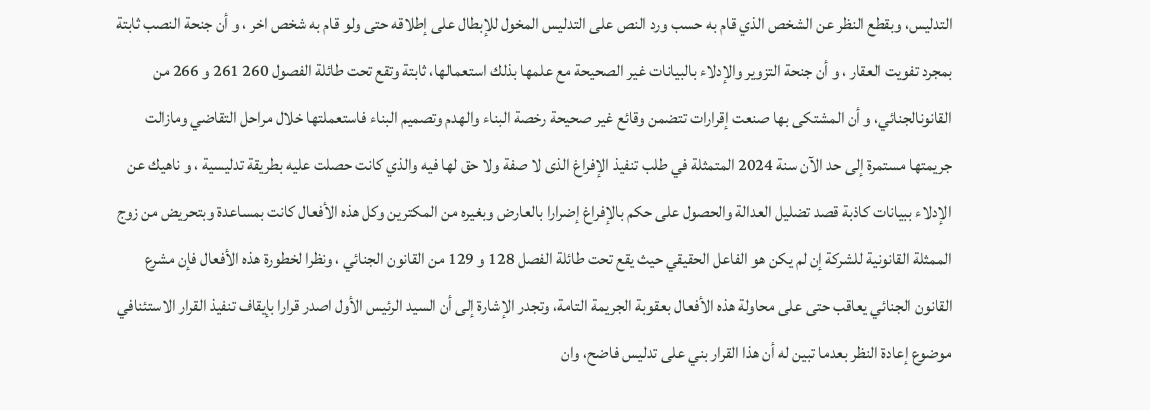التدليس، وبقطع النظر عن الشخص الذي قام به حسب ورد النص على التدليس المخول للإبطال على إطلاقه حتى ولو قام به شخص اخر ، و أن جنحة النصب ثابتة بمجرد تفويت العقار ، و أن جنحة التزوير والإدلاء بالبيانات غير الصحيحة مع علمها بذلك استعمالها، ثابتة وتقع تحت طائلة الفصول 260 261 و 266 من القانونالجنائي، و أن المشتكى بها صنعت إقرارات تتضمن وقائع غير صحيحة رخصة البناء والهدم وتصميم البناء فاستعملتها خلال مراحل التقاضي ومازالت جريمتها مستمرة إلى حد الآن سنة 2024 المتمثلة في طلب تنفيذ الإفراغ الذى لا صفة ولا حق لها فيه والذي كانت حصلت عليه بطريقة تدليسية ، و ناهيك عن الإدلاء ببيانات كاذبة قصد تضليل العدالة والحصول على حكم بالإفراغ إضرارا بالعارض وبغيره من المكترين وكل هذه الأفعال كانت بمساعدة وبتحريض من زوج الممثلة القانونية للشركة إن لم يكن هو الفاعل الحقيقي حيث يقع تحت طائلة الفصل 128 و 129 من القانون الجنائي ، ونظرا لخطورة هذه الأفعال فإن مشرع القانون الجنائي يعاقب حتى على محاولة هذه الأفعال بعقوبة الجريمة التامة، وتجدر الإشارة إلى أن السيد الرئيس الأول اصدر قرارا بإيقاف تنفيذ القرار الاستئنافي موضوع إعادة النظر بعدما تبين له أن هذا القرار بني على تدليس فاضح، وان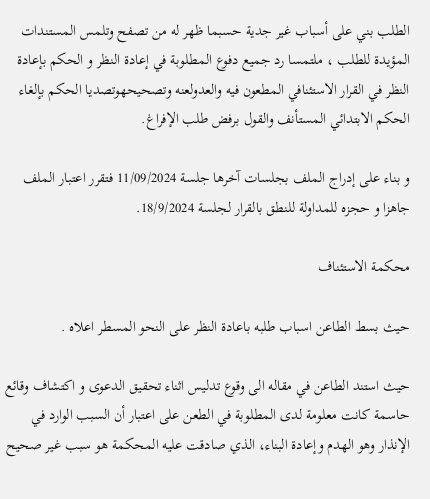الطلب بني على أسباب غير جدية حسبما ظهر له من تصفح وتلمس المستندات المؤيدة للطلب ، ملتمسا رد جميع دفوع المطلوبة في إعادة النظر و الحكم بإعادة النظر في القرار الاستئنافي المطعون فيه والعدولعنه وتصحيحهوتصديا الحكم بإلغاء الحكم الابتدائي المستأنف والقول برفض طلب الإفراغ.

و بناء على إدراج الملف بجلسات آخرها جلسة 11/09/2024 فتقرر اعتبار الملف جاهزا و حجزه للمداولة للنطق بالقرار لجلسة 18/9/2024.

محكمة الاستئناف

حيث بسط الطاعن اسباب طلبه باعادة النظر على النحو المسطر اعلاه .

حيث استند الطاعن في مقاله الى وقوع تدليس اثناء تحقيق الدعوى و اكتشاف وقائع حاسمة كانت معلومة لدى المطلوبة في الطعن على اعتبار أن السبب الوارد في الإنذار وهو الهدم وإعادة البناء، الذي صادقت عليه المحكمة هو سبب غير صحيح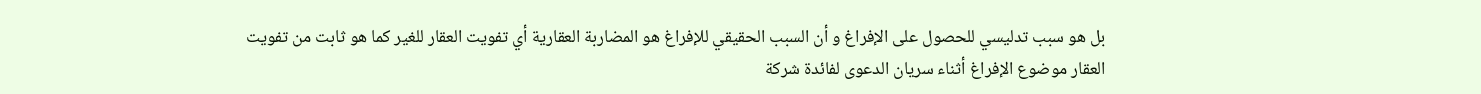بل هو سبب تدليسي للحصول على الإفراغ و أن السبب الحقيقي للإفراغ هو المضاربة العقارية أي تفويت العقار للغير كما هو ثابت من تفويت العقار موضوع الإفراغ أثناء سريان الدعوى لفائدة شركة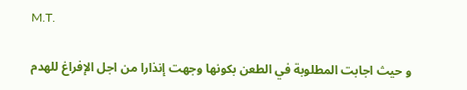M.T.

و حيث اجابت المطلوبة في الطعن بكونها وجهت إنذارا من اجل الإفراغ للهدم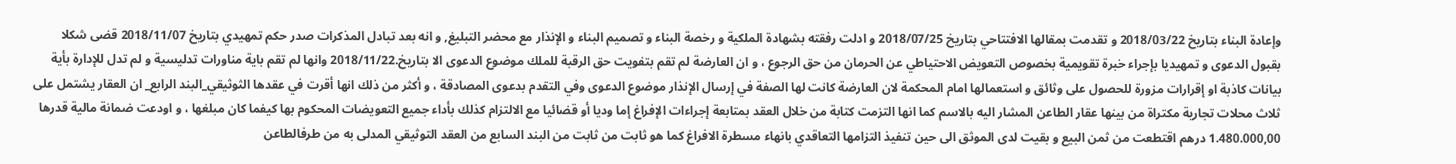وإعادة البناء بتاريخ 2018/03/22 و تقدمت بمقالها الافتتاحي بتاريخ 2018/07/25 و ادلت رفقته بشهادة الملكية و رخصة البناء و تصميم البناء و الإنذار مع محضر التبليغ, و انه بعد تبادل المذكرات صدر حكم تمهيدي بتاريخ 2018/11/07 قضى شكلا بقبول الدعوى و تمهيديا بإجراء خبرة تقويمية بخصوص التعويض الاحتياطي عن الحرمان من حق الرجوع ، و ان العارضة لم تقم بتفويت حق الرقبة للملك موضوع الدعوى الا بتاريخ.2018/11/22 وانها لم تقم باية مناورات تدليسية و لم تدل للإدارة بأية بيانات كاذبة او إقرارات مزورة للحصول على وثائق و استعمالها امام المحكمة لان العارضة كانت لها الصفة في إرسال الإنذار موضوع الدعوى وفي التقدم بدعوى المصادقة ، و أكثر من ذلك انها أقرت في عقدها الثوثيقي_البند الرابع_ ان العقار يشتمل على ثلاث محلات تجارية مكتراة من بينها عقار الطاعن المشار اليه بالاسم كما انها التزمت كتابة من خلال العقد بمتابعة إجراءات الإفراغ إما وديا أو قضائيا مع الالتزام كذلك بأداء جميع التعويضات المحكوم بها كيفما كان مبلغها ، و اودعت ضمانة مالية قدرها 1.480.000,00 درهم اقتطعت من ثمن البيع و بقيت لدى الموثق الى حين تنفيذ التزامها التعاقدي بانهاء مسطرة الافراغ كما هو ثابت من ثابت من البند السابع من العقد التوثيقي المدلى به من طرفالطاعن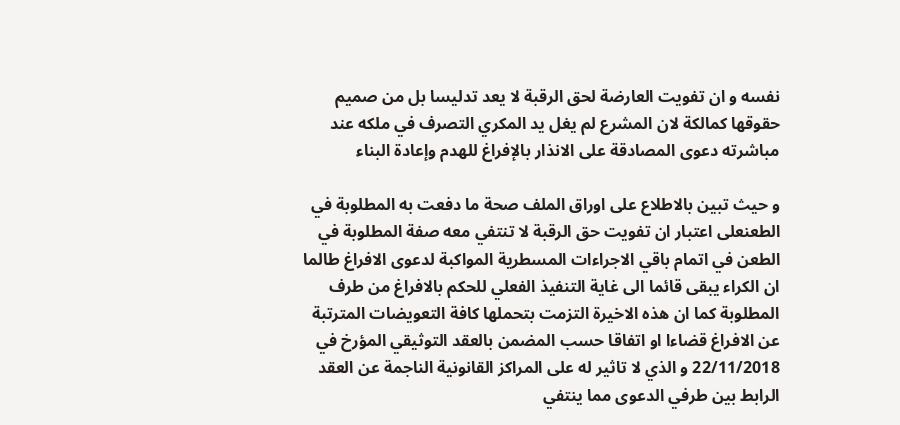نفسه و ان تفويت العارضة لحق الرقبة لا يعد تدليسا بل من صميم حقوقها كمالكة لان المشرع لم يغل يد المكري التصرف في ملكه عند مباشرته دعوى المصادقة على الانذار بالإفراغ للهدم وإعادة البناء

و حيث تبين بالاطلاع على اوراق الملف صحة ما دفعت به المطلوبة في الطعنعلى اعتبار ان تفويت حق الرقبة لا تنتفي معه صفة المطلوبة في الطعن في اتمام باقي الاجراءات المسطرية المواكبة لدعوى الافراغ طالما ان الكراء يبقى قائما الى غاية التنفيذ الفعلي للحكم بالافراغ من طرف المطلوبة كما ان هذه الاخيرة التزمت بتحملها كافة التعويضات المترتبة عن الافراغ قضاءا او اتفاقا حسب المضمن بالعقد التوثيقي المؤرخ في 22/11/2018 و الذي لا تاثير له على المراكز القانونية الناجمة عن العقد الرابط بين طرفي الدعوى مما ينتفي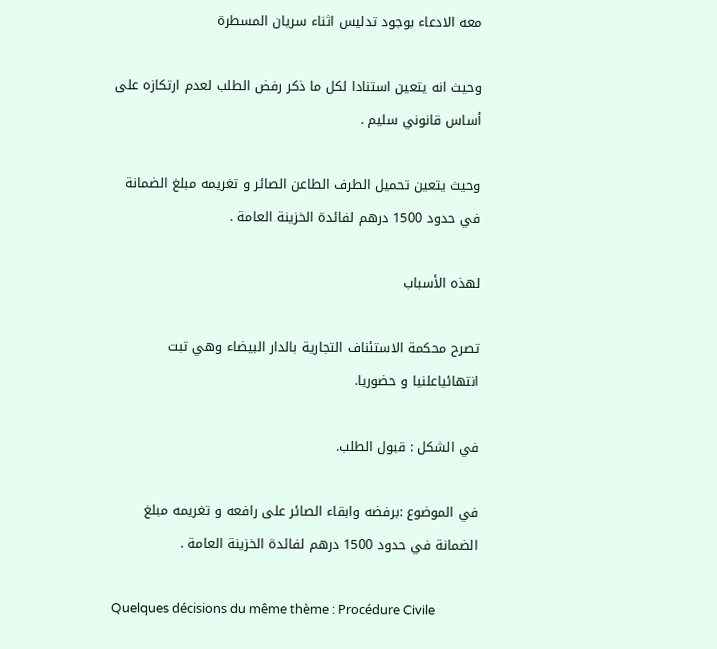معه الادعاء بوجود تدليس اثناء سريان المسطرة

وحيث انه يتعين استنادا لكل ما ذكر رفض الطلب لعدم ارتكازه على أساس قانوني سليم .

وحيث يتعين تحميل الطرف الطاعن الصائر و تغريمه مبلغ الضمانة في حدود 1500 درهم لفائدة الخزينة العامة .

لهذه الأسباب

تصرح محكمة الاستئناف التجارية بالدار البيضاء وهي تبت انتهائياعلنيا و حضوريا.

في الشكل : قبول الطلب.

في الموضوع :برفضه وابقاء الصائر على رافعه و تغريمه مبلغ الضمانة في حدود 1500 درهم لفائدة الخزينة العامة .

Quelques décisions du même thème : Procédure Civile